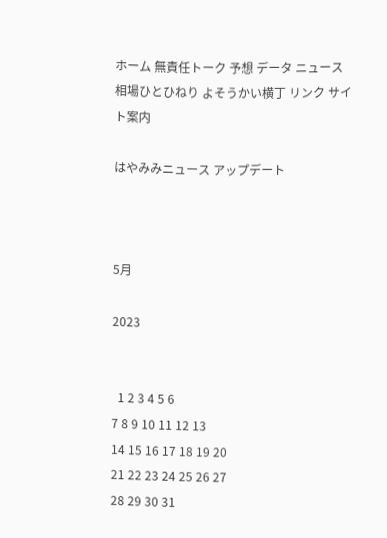ホーム 無責任トーク 予想 データ ニュース 相場ひとひねり よそうかい横丁 リンク サイト案内

はやみみニュース アップデート



5月

2023


  1 2 3 4 5 6
7 8 9 10 11 12 13
14 15 16 17 18 19 20
21 22 23 24 25 26 27
28 29 30 31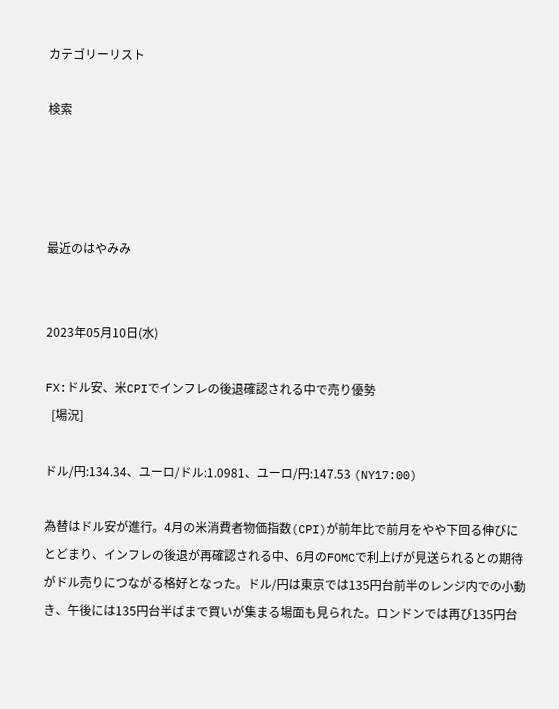カテゴリーリスト

検索




最近のはやみみ


2023年05月10日(水)

FX:ドル安、米CPIでインフレの後退確認される中で売り優勢
  [場況]

ドル/円:134.34、ユーロ/ドル:1.0981、ユーロ/円:147.53 (NY17:00)

為替はドル安が進行。4月の米消費者物価指数(CPI)が前年比で前月をやや下回る伸びにとどまり、インフレの後退が再確認される中、6月のFOMCで利上げが見送られるとの期待がドル売りにつながる格好となった。ドル/円は東京では135円台前半のレンジ内での小動き、午後には135円台半ばまで買いが集まる場面も見られた。ロンドンでは再び135円台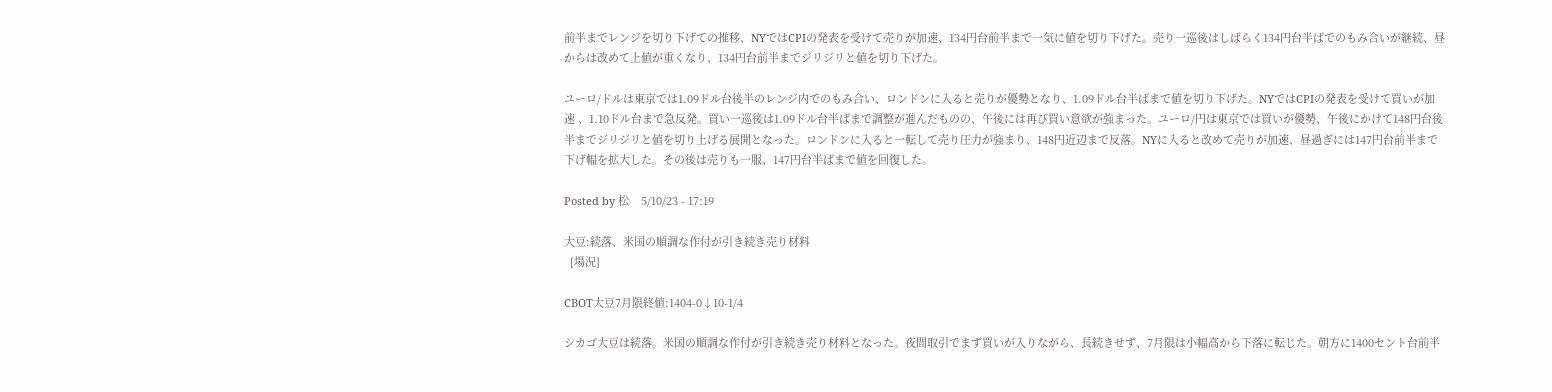前半までレンジを切り下げての推移、NYではCPIの発表を受けて売りが加速、134円台前半まで一気に値を切り下げた。売り一巡後はしばらく134円台半ばでのもみ合いが継続、昼からは改めて上値が重くなり、134円台前半までジリジリと値を切り下げた。

ユーロ/ドルは東京では1.09ドル台後半のレンジ内でのもみ合い、ロンドンに入ると売りが優勢となり、1.09ドル台半ばまで値を切り下げた。NYではCPIの発表を受けて買いが加速 、1.10ドル台まで急反発。買い一巡後は1.09ドル台半ばまで調整が進んだものの、午後には再び買い意欲が強まった。ユーロ/円は東京では買いが優勢、午後にかけて148円台後半までジリジリと値を切り上げる展開となった。ロンドンに入ると一転して売り圧力が強まり、148円近辺まで反落。NYに入ると改めて売りが加速、昼過ぎには147円台前半まで下げ幅を拡大した。その後は売りも一服、147円台半ばまで値を回復した。

Posted by 松    5/10/23 - 17:19

大豆:続落、米国の順調な作付が引き続き売り材料
  [場況]

CBOT大豆7月限終値:1404-0↓10-1/4

シカゴ大豆は続落。米国の順調な作付が引き続き売り材料となった。夜間取引でまず買いが入りながら、長続きせず、7月限は小幅高から下落に転じた。朝方に1400セント台前半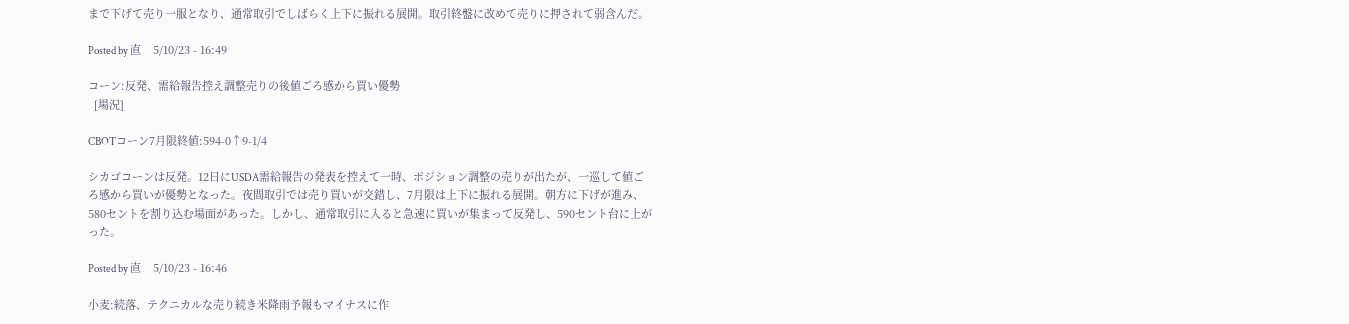まで下げて売り一服となり、通常取引でしばらく上下に振れる展開。取引終盤に改めて売りに押されて弱含んだ。

Posted by 直    5/10/23 - 16:49

コーン:反発、需給報告控え調整売りの後値ごろ感から買い優勢
  [場況]

CBOTコーン7月限終値:594-0↑9-1/4

シカゴコーンは反発。12日にUSDA需給報告の発表を控えて一時、ポジション調整の売りが出たが、一巡して値ごろ感から買いが優勢となった。夜間取引では売り買いが交錯し、7月限は上下に振れる展開。朝方に下げが進み、580セントを割り込む場面があった。しかし、通常取引に入ると急速に買いが集まって反発し、590セント台に上がった。

Posted by 直    5/10/23 - 16:46

小麦:続落、テクニカルな売り続き米降雨予報もマイナスに作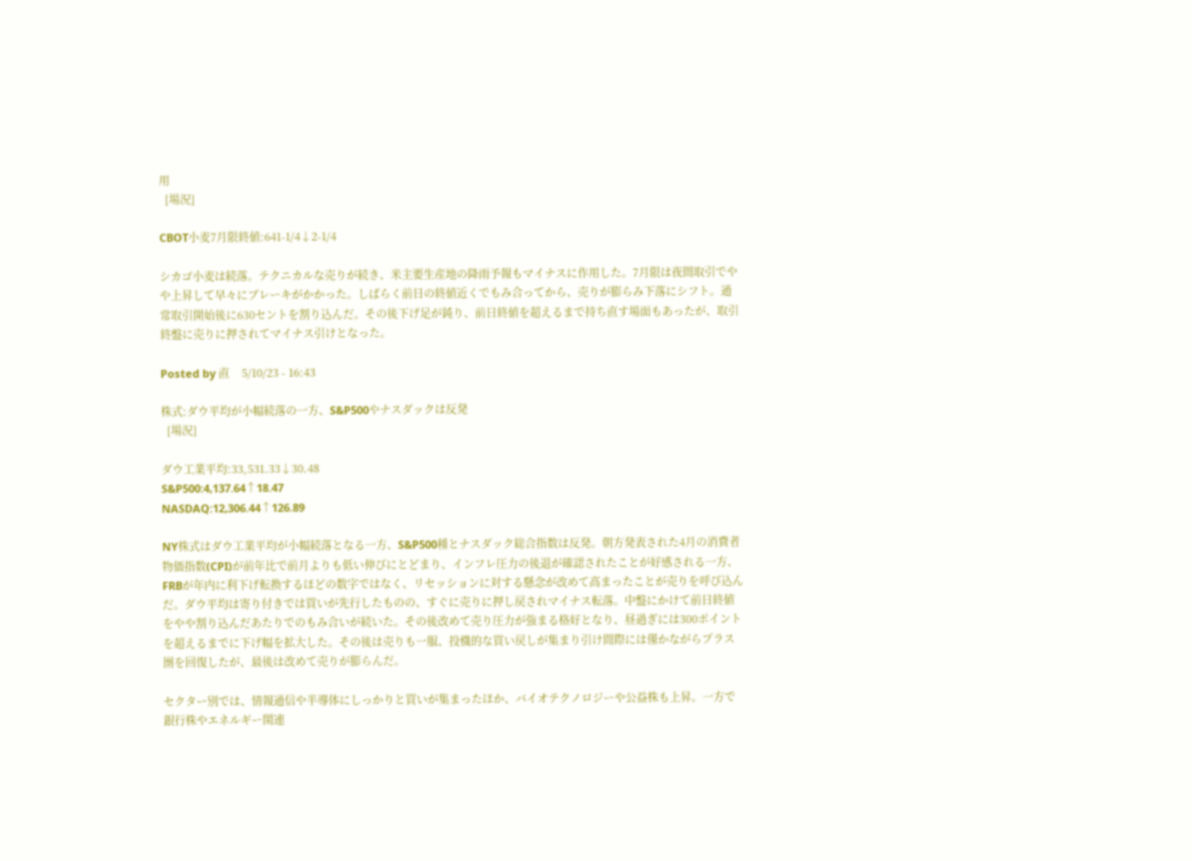用
  [場況]

CBOT小麦7月限終値:641-1/4↓2-1/4

シカゴ小麦は続落。テクニカルな売りが続き、米主要生産地の降雨予報もマイナスに作用した。7月限は夜間取引でやや上昇して早々にブレーキがかかった。しばらく前日の終値近くでもみ合ってから、売りが膨らみ下落にシフト。通常取引開始後に630セントを割り込んだ。その後下げ足が鈍り、前日終値を超えるまで持ち直す場面もあったが、取引終盤に売りに押されてマイナス引けとなった。

Posted by 直    5/10/23 - 16:43

株式:ダウ平均が小幅続落の一方、S&P500やナスダックは反発
  [場況]

ダウ工業平均:33,531.33↓30.48
S&P500:4,137.64↑18.47
NASDAQ:12,306.44↑126.89

NY株式はダウ工業平均が小幅続落となる一方、S&P500種とナスダック総合指数は反発。朝方発表された4月の消費者物価指数(CPI)が前年比で前月よりも低い伸びにとどまり、インフレ圧力の後退が確認されたことが好感される一方、FRBが年内に利下げ転換するほどの数字ではなく、リセッションに対する懸念が改めて高まったことが売りを呼び込んだ。ダウ平均は寄り付きでは買いが先行したものの、すぐに売りに押し戻されマイナス転落。中盤にかけて前日終値をやや割り込んだあたりでのもみ合いが続いた。その後改めて売り圧力が強まる格好となり、昼過ぎには300ポイントを超えるまでに下げ幅を拡大した。その後は売りも一服、投機的な買い戻しが集まり引け間際には僅かながらプラス圏を回復したが、最後は改めて売りが膨らんだ。

セクター別では、情報通信や半導体にしっかりと買いが集まったほか、バイオテクノロジーや公益株も上昇。一方で銀行株やエネルギー関連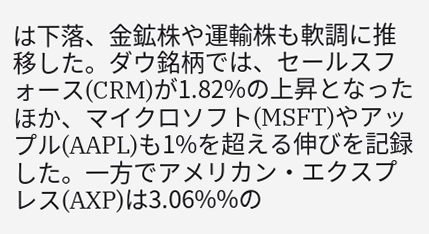は下落、金鉱株や運輸株も軟調に推移した。ダウ銘柄では、セールスフォース(CRM)が1.82%の上昇となったほか、マイクロソフト(MSFT)やアップル(AAPL)も1%を超える伸びを記録した。一方でアメリカン・エクスプレス(AXP)は3.06%%の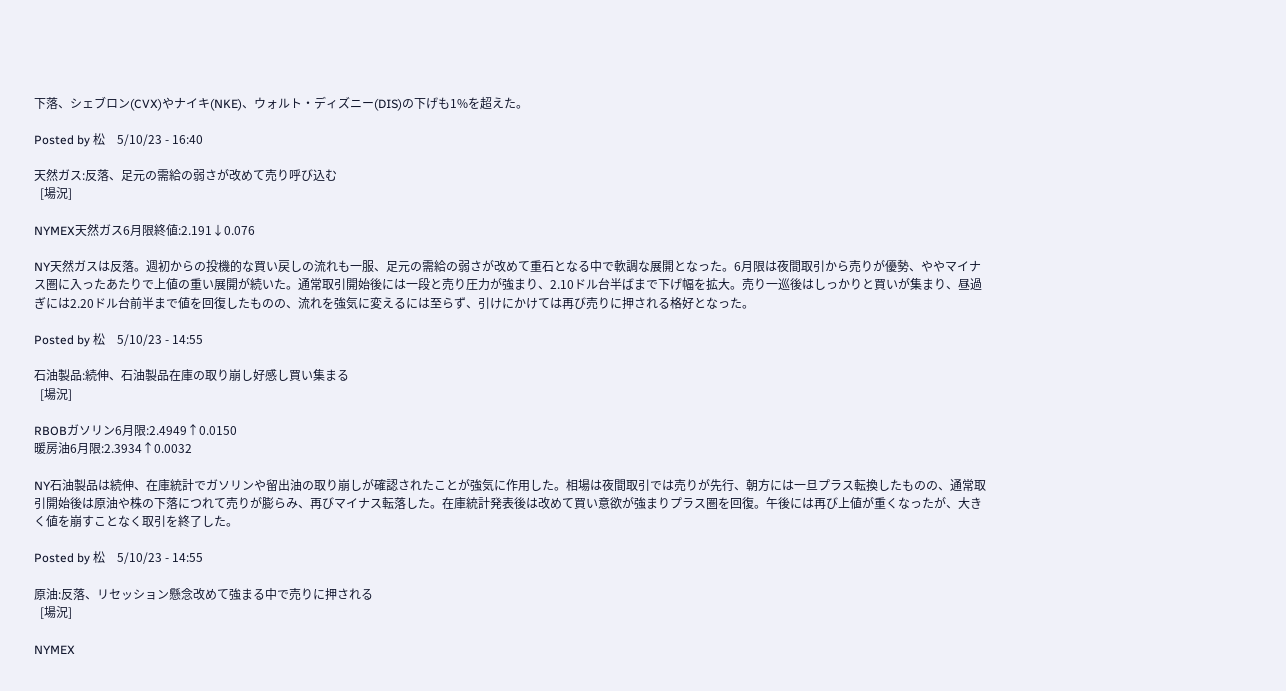下落、シェブロン(CVX)やナイキ(NKE)、ウォルト・ディズニー(DIS)の下げも1%を超えた。

Posted by 松    5/10/23 - 16:40

天然ガス:反落、足元の需給の弱さが改めて売り呼び込む
  [場況]

NYMEX天然ガス6月限終値:2.191↓0.076

NY天然ガスは反落。週初からの投機的な買い戻しの流れも一服、足元の需給の弱さが改めて重石となる中で軟調な展開となった。6月限は夜間取引から売りが優勢、ややマイナス圏に入ったあたりで上値の重い展開が続いた。通常取引開始後には一段と売り圧力が強まり、2.10ドル台半ばまで下げ幅を拡大。売り一巡後はしっかりと買いが集まり、昼過ぎには2.20ドル台前半まで値を回復したものの、流れを強気に変えるには至らず、引けにかけては再び売りに押される格好となった。

Posted by 松    5/10/23 - 14:55

石油製品:続伸、石油製品在庫の取り崩し好感し買い集まる
  [場況]

RBOBガソリン6月限:2.4949↑0.0150
暖房油6月限:2.3934↑0.0032

NY石油製品は続伸、在庫統計でガソリンや留出油の取り崩しが確認されたことが強気に作用した。相場は夜間取引では売りが先行、朝方には一旦プラス転換したものの、通常取引開始後は原油や株の下落につれて売りが膨らみ、再びマイナス転落した。在庫統計発表後は改めて買い意欲が強まりプラス圏を回復。午後には再び上値が重くなったが、大きく値を崩すことなく取引を終了した。

Posted by 松    5/10/23 - 14:55

原油:反落、リセッション懸念改めて強まる中で売りに押される
  [場況]

NYMEX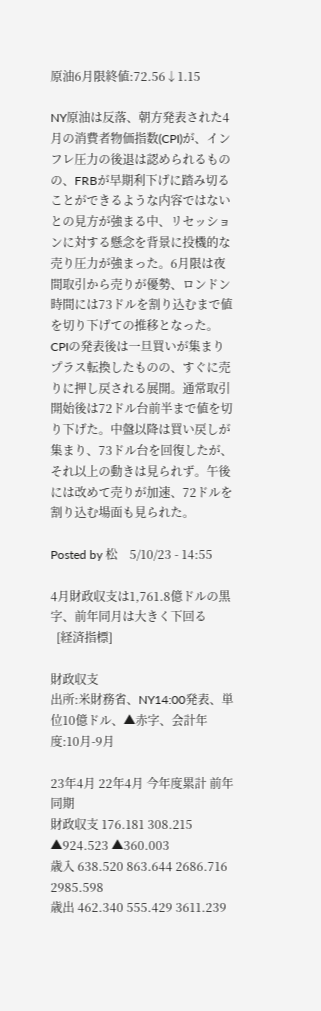原油6月限終値:72.56↓1.15

NY原油は反落、朝方発表された4月の消費者物価指数(CPI)が、インフレ圧力の後退は認められるものの、FRBが早期利下げに踏み切ることができるような内容ではないとの見方が強まる中、リセッションに対する懸念を背景に投機的な売り圧力が強まった。6月限は夜間取引から売りが優勢、ロンドン時間には73ドルを割り込むまで値を切り下げての推移となった。CPIの発表後は一旦買いが集まりプラス転換したものの、すぐに売りに押し戻される展開。通常取引開始後は72ドル台前半まで値を切り下げた。中盤以降は買い戻しが集まり、73ドル台を回復したが、それ以上の動きは見られず。午後には改めて売りが加速、72ドルを割り込む場面も見られた。

Posted by 松    5/10/23 - 14:55

4月財政収支は1,761.8億ドルの黒字、前年同月は大きく下回る
  [経済指標]

財政収支
出所:米財務省、NY14:00発表、単位10億ドル、▲赤字、会計年度:10月-9月

23年4月 22年4月 今年度累計 前年同期
財政収支 176.181 308.215 ▲924.523 ▲360.003
歳入 638.520 863.644 2686.716 2985.598
歳出 462.340 555.429 3611.239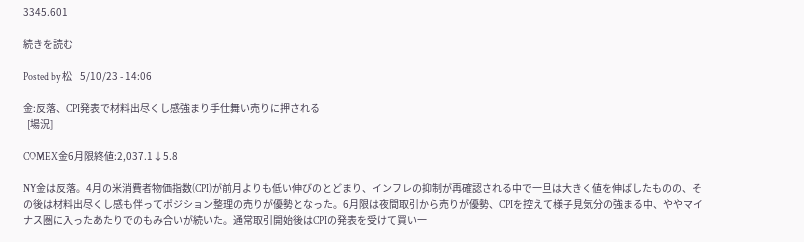3345.601

続きを読む

Posted by 松    5/10/23 - 14:06

金:反落、CPI発表で材料出尽くし感強まり手仕舞い売りに押される
  [場況]

COMEX金6月限終値:2,037.1↓5.8

NY金は反落。4月の米消費者物価指数(CPI)が前月よりも低い伸びのとどまり、インフレの抑制が再確認される中で一旦は大きく値を伸ばしたものの、その後は材料出尽くし感も伴ってポジション整理の売りが優勢となった。6月限は夜間取引から売りが優勢、CPIを控えて様子見気分の強まる中、ややマイナス圏に入ったあたりでのもみ合いが続いた。通常取引開始後はCPIの発表を受けて買い一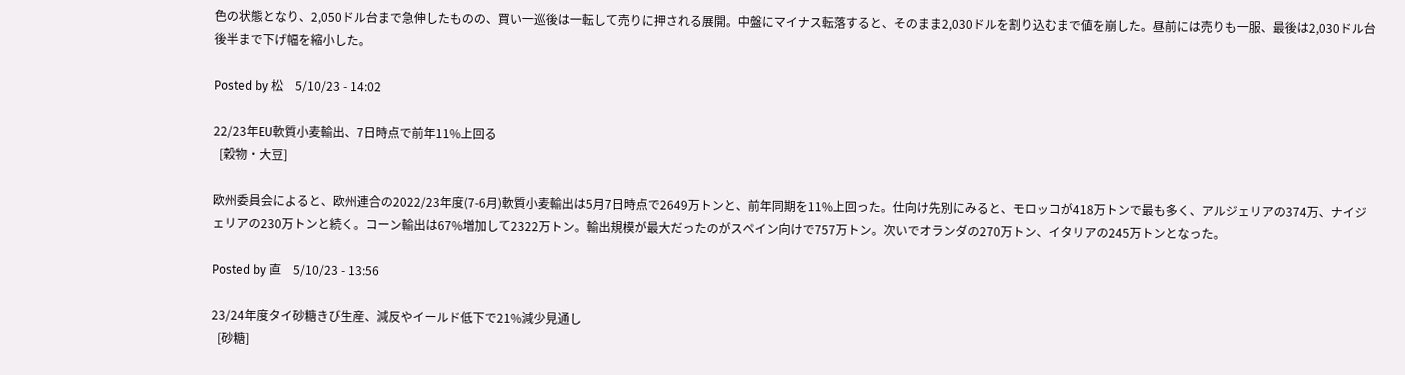色の状態となり、2,050ドル台まで急伸したものの、買い一巡後は一転して売りに押される展開。中盤にマイナス転落すると、そのまま2,030ドルを割り込むまで値を崩した。昼前には売りも一服、最後は2,030ドル台後半まで下げ幅を縮小した。

Posted by 松    5/10/23 - 14:02

22/23年EU軟質小麦輸出、7日時点で前年11%上回る
  [穀物・大豆]

欧州委員会によると、欧州連合の2022/23年度(7-6月)軟質小麦輸出は5月7日時点で2649万トンと、前年同期を11%上回った。仕向け先別にみると、モロッコが418万トンで最も多く、アルジェリアの374万、ナイジェリアの230万トンと続く。コーン輸出は67%増加して2322万トン。輸出規模が最大だったのがスペイン向けで757万トン。次いでオランダの270万トン、イタリアの245万トンとなった。

Posted by 直    5/10/23 - 13:56

23/24年度タイ砂糖きび生産、減反やイールド低下で21%減少見通し
  [砂糖]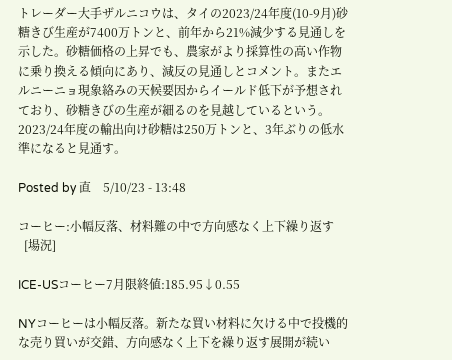トレーダー大手ザルニコウは、タイの2023/24年度(10-9月)砂糖きび生産が7400万トンと、前年から21%減少する見通しを示した。砂糖価格の上昇でも、農家がより採算性の高い作物に乗り換える傾向にあり、減反の見通しとコメント。またエルニーニョ現象絡みの天候要因からイールド低下が予想されており、砂糖きびの生産が細るのを見越しているという。2023/24年度の輸出向け砂糖は250万トンと、3年ぶりの低水準になると見通す。

Posted by 直    5/10/23 - 13:48

コーヒー:小幅反落、材料難の中で方向感なく上下繰り返す
  [場況]

ICE-USコーヒー7月限終値:185.95↓0.55

NYコーヒーは小幅反落。新たな買い材料に欠ける中で投機的な売り買いが交錯、方向感なく上下を繰り返す展開が続い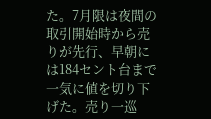た。7月限は夜間の取引開始時から売りが先行、早朝には184セント台まで一気に値を切り下げた。売り一巡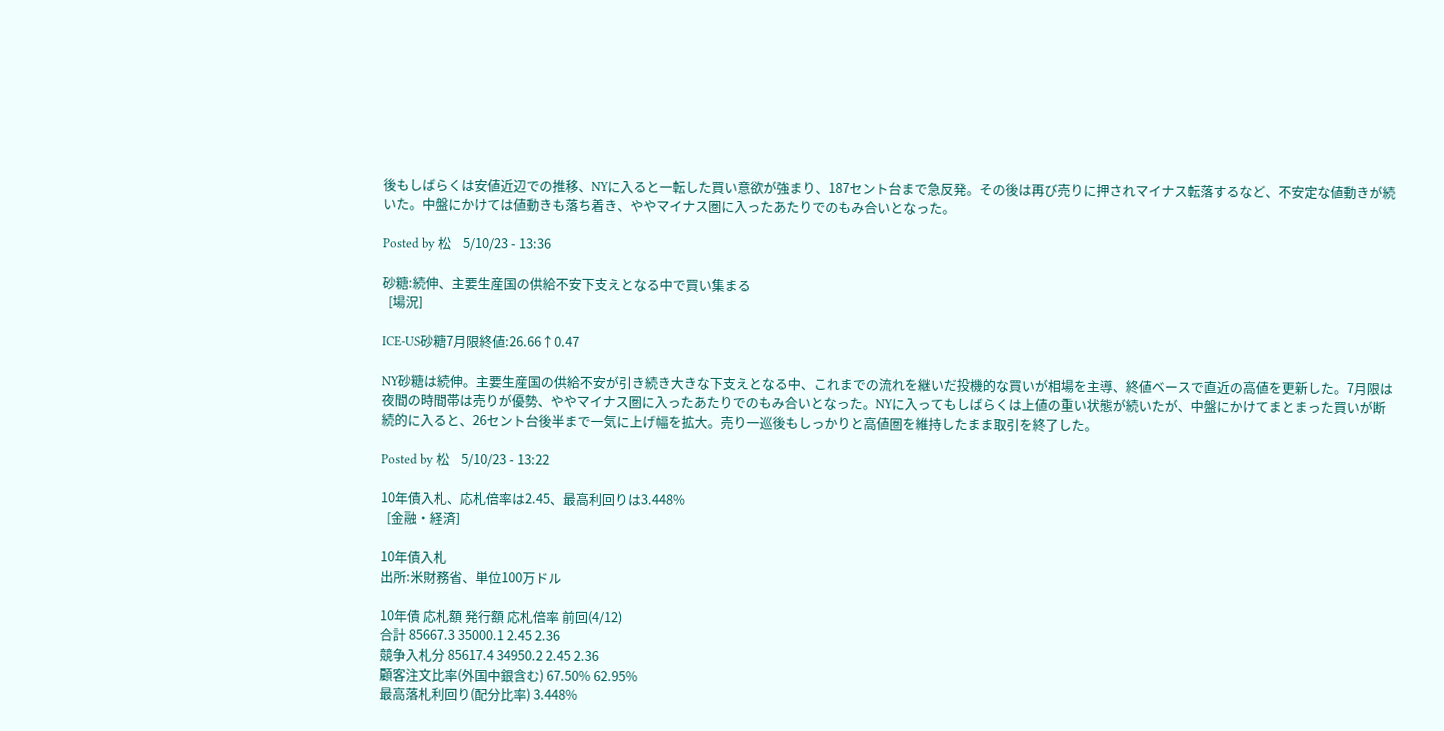後もしばらくは安値近辺での推移、NYに入ると一転した買い意欲が強まり、187セント台まで急反発。その後は再び売りに押されマイナス転落するなど、不安定な値動きが続いた。中盤にかけては値動きも落ち着き、ややマイナス圏に入ったあたりでのもみ合いとなった。

Posted by 松    5/10/23 - 13:36

砂糖:続伸、主要生産国の供給不安下支えとなる中で買い集まる
  [場況]

ICE-US砂糖7月限終値:26.66↑0.47

NY砂糖は続伸。主要生産国の供給不安が引き続き大きな下支えとなる中、これまでの流れを継いだ投機的な買いが相場を主導、終値ベースで直近の高値を更新した。7月限は夜間の時間帯は売りが優勢、ややマイナス圏に入ったあたりでのもみ合いとなった。NYに入ってもしばらくは上値の重い状態が続いたが、中盤にかけてまとまった買いが断続的に入ると、26セント台後半まで一気に上げ幅を拡大。売り一巡後もしっかりと高値圏を維持したまま取引を終了した。

Posted by 松    5/10/23 - 13:22

10年債入札、応札倍率は2.45、最高利回りは3.448%
  [金融・経済]

10年債入札
出所:米財務省、単位100万ドル

10年債 応札額 発行額 応札倍率 前回(4/12)
合計 85667.3 35000.1 2.45 2.36
競争入札分 85617.4 34950.2 2.45 2.36
顧客注文比率(外国中銀含む) 67.50% 62.95%
最高落札利回り(配分比率) 3.448%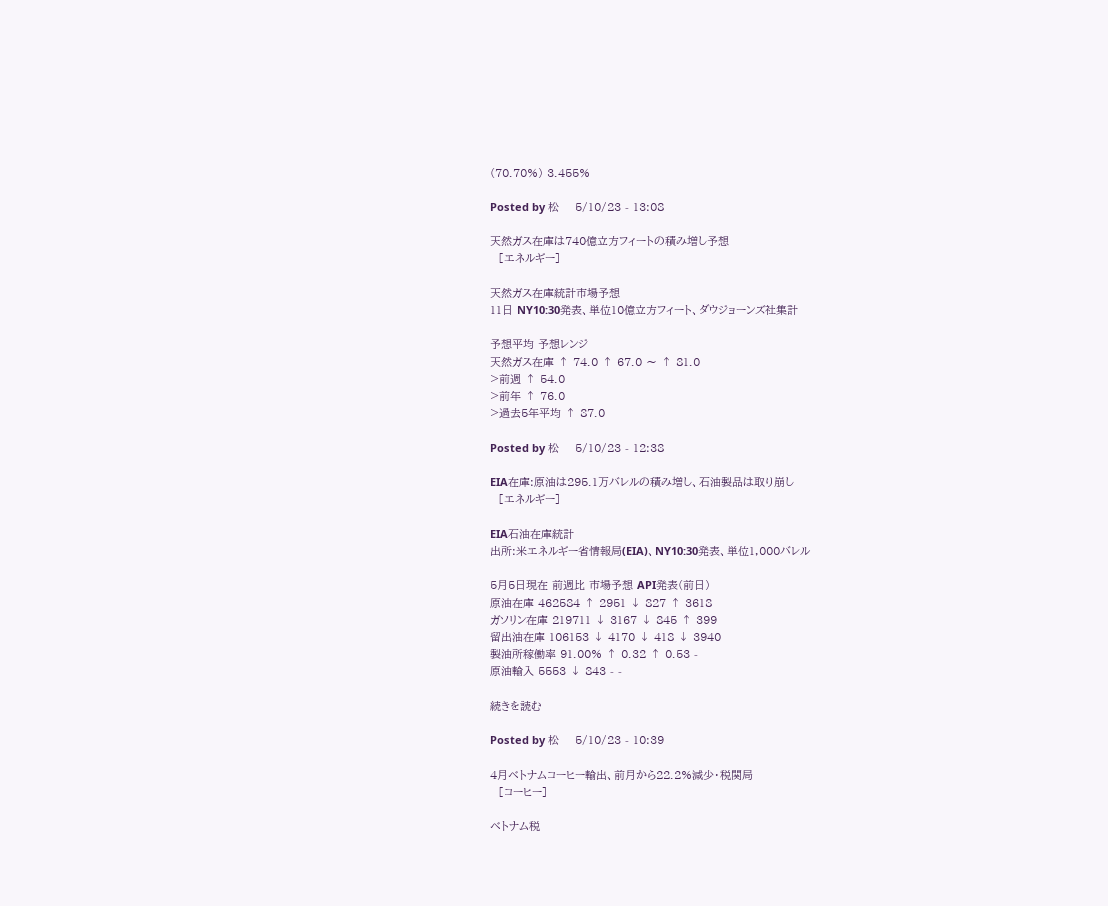(70.70%) 3.455%

Posted by 松    5/10/23 - 13:08

天然ガス在庫は740億立方フィートの積み増し予想
  [エネルギー]

天然ガス在庫統計市場予想
11日 NY10:30発表、単位10億立方フィート、ダウジョーンズ社集計

予想平均 予想レンジ
天然ガス在庫 ↑ 74.0 ↑ 67.0 〜 ↑ 81.0
>前週 ↑ 54.0
>前年 ↑ 76.0
>過去5年平均 ↑ 87.0

Posted by 松    5/10/23 - 12:38

EIA在庫:原油は295.1万バレルの積み増し、石油製品は取り崩し
  [エネルギー]

EIA石油在庫統計
出所:米エネルギー省情報局(EIA)、NY10:30発表、単位1,000バレル

5月5日現在 前週比 市場予想 API発表(前日)
原油在庫 462584 ↑ 2951 ↓ 827 ↑ 3618
ガソリン在庫 219711 ↓ 3167 ↓ 845 ↑ 399
留出油在庫 106153 ↓ 4170 ↓ 418 ↓ 3940
製油所稼働率 91.00% ↑ 0.32 ↑ 0.53 -
原油輸入 5553 ↓ 843 - -

続きを読む

Posted by 松    5/10/23 - 10:39

4月ベトナムコーヒー輸出、前月から22.2%減少・税関局
  [コーヒー]

ベトナム税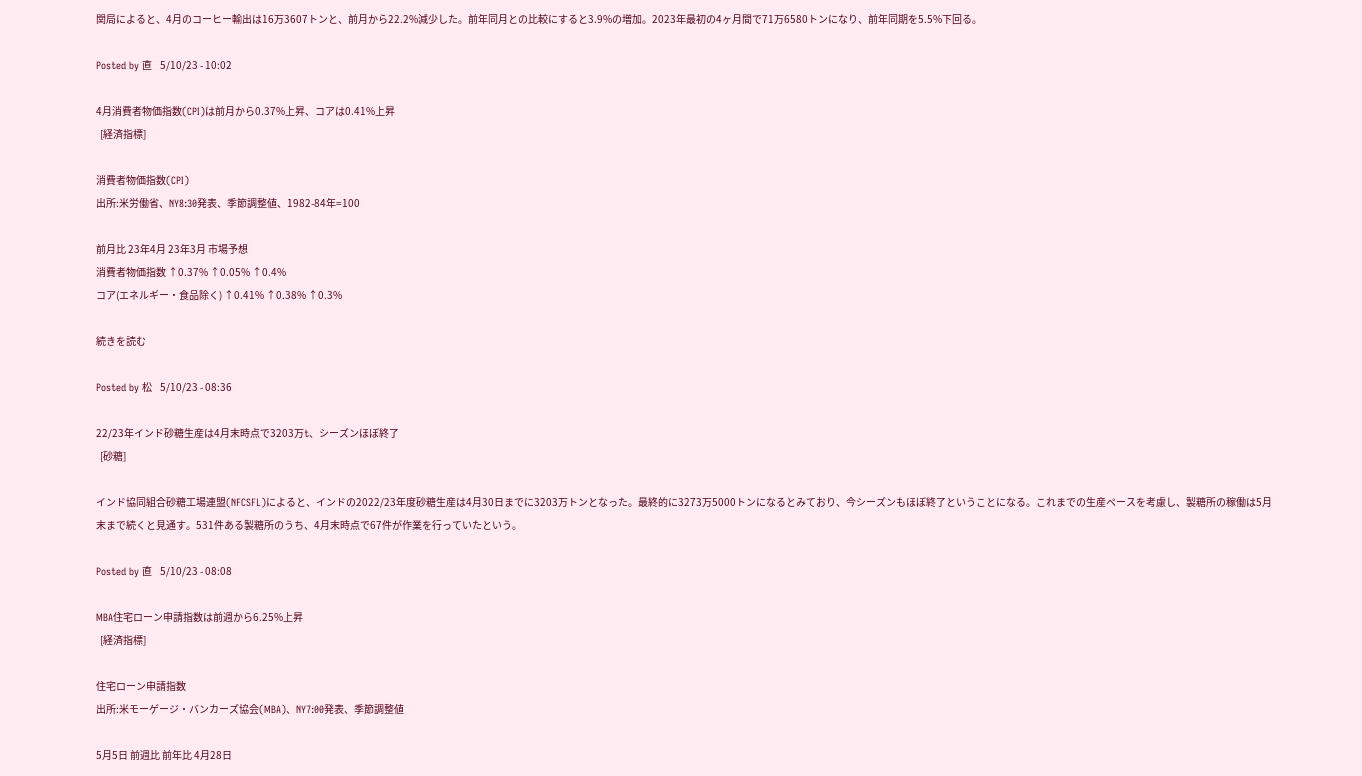関局によると、4月のコーヒー輸出は16万3607トンと、前月から22.2%減少した。前年同月との比較にすると3.9%の増加。2023年最初の4ヶ月間で71万6580トンになり、前年同期を5.5%下回る。

Posted by 直    5/10/23 - 10:02

4月消費者物価指数(CPI)は前月から0.37%上昇、コアは0.41%上昇
  [経済指標]

消費者物価指数(CPI)
出所:米労働省、NY8:30発表、季節調整値、1982-84年=100

前月比 23年4月 23年3月 市場予想
消費者物価指数 ↑0.37% ↑0.05% ↑0.4%
コア(エネルギー・食品除く) ↑0.41% ↑0.38% ↑0.3%

続きを読む

Posted by 松    5/10/23 - 08:36

22/23年インド砂糖生産は4月末時点で3203万t、シーズンほぼ終了
  [砂糖]

インド協同組合砂糖工場連盟(NFCSFL)によると、インドの2022/23年度砂糖生産は4月30日までに3203万トンとなった。最終的に3273万5000トンになるとみており、今シーズンもほぼ終了ということになる。これまでの生産ペースを考慮し、製糖所の稼働は5月末まで続くと見通す。531件ある製糖所のうち、4月末時点で67件が作業を行っていたという。

Posted by 直    5/10/23 - 08:08

MBA住宅ローン申請指数は前週から6.25%上昇
  [経済指標]

住宅ローン申請指数
出所:米モーゲージ・バンカーズ協会(MBA)、NY7:00発表、季節調整値

5月5日 前週比 前年比 4月28日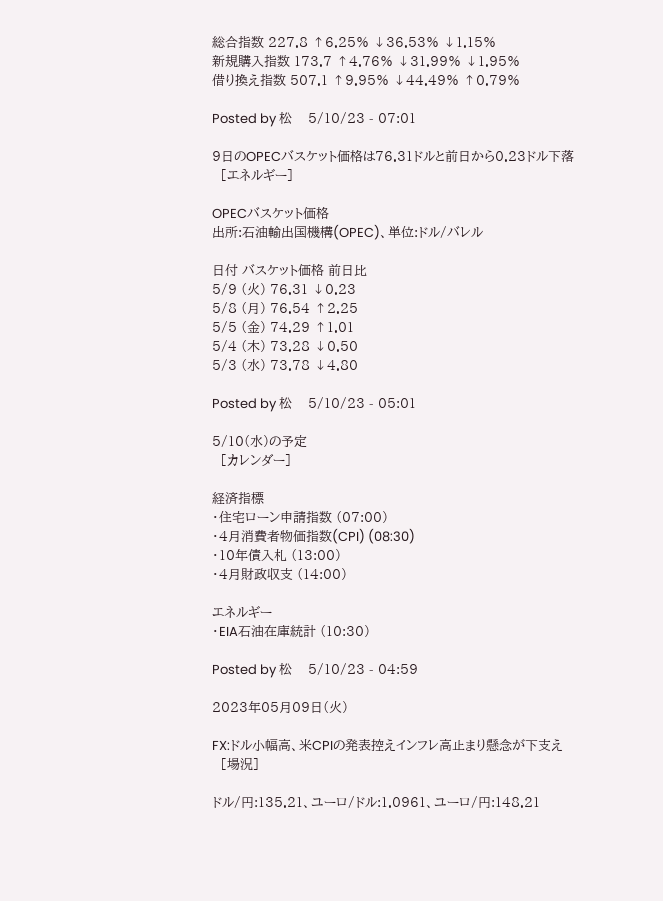総合指数 227.8 ↑6.25% ↓36.53% ↓1.15%
新規購入指数 173.7 ↑4.76% ↓31.99% ↓1.95%
借り換え指数 507.1 ↑9.95% ↓44.49% ↑0.79%

Posted by 松    5/10/23 - 07:01

9日のOPECバスケット価格は76.31ドルと前日から0.23ドル下落
  [エネルギー]

OPECバスケット価格
出所:石油輸出国機構(OPEC)、単位:ドル/バレル

日付 バスケット価格 前日比
5/9 (火) 76.31 ↓0.23
5/8 (月) 76.54 ↑2.25
5/5 (金) 74.29 ↑1.01
5/4 (木) 73.28 ↓0.50
5/3 (水) 73.78 ↓4.80

Posted by 松    5/10/23 - 05:01

5/10(水)の予定
  [カレンダー]

経済指標
・住宅ローン申請指数 (07:00)
・4月消費者物価指数(CPI) (08:30)
・10年債入札 (13:00)
・4月財政収支 (14:00)

エネルギー
・EIA石油在庫統計 (10:30)

Posted by 松    5/10/23 - 04:59

2023年05月09日(火)

FX:ドル小幅高、米CPIの発表控えインフレ高止まり懸念が下支え
  [場況]

ドル/円:135.21、ユーロ/ドル:1.0961、ユーロ/円:148.21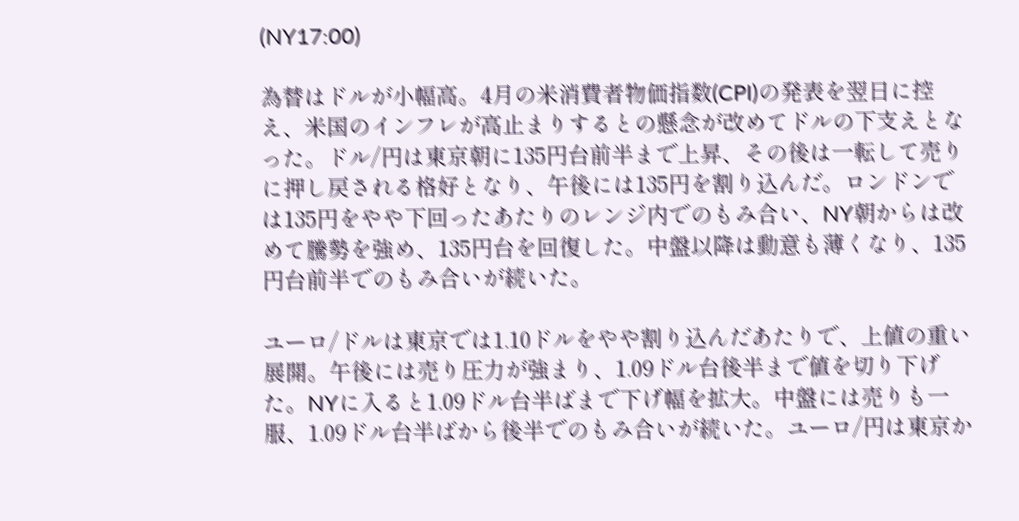(NY17:00)

為替はドルが小幅高。4月の米消費者物価指数(CPI)の発表を翌日に控え、米国のインフレが高止まりするとの懸念が改めてドルの下支えとなった。ドル/円は東京朝に135円台前半まで上昇、その後は一転して売りに押し戻される格好となり、午後には135円を割り込んだ。ロンドンでは135円をやや下回ったあたりのレンジ内でのもみ合い、NY朝からは改めて騰勢を強め、135円台を回復した。中盤以降は動意も薄くなり、135円台前半でのもみ合いが続いた。

ユーロ/ドルは東京では1.10ドルをやや割り込んだあたりで、上値の重い展開。午後には売り圧力が強まり、1.09ドル台後半まで値を切り下げた。NYに入ると1.09ドル台半ばまで下げ幅を拡大。中盤には売りも一服、1.09ドル台半ばから後半でのもみ合いが続いた。ユーロ/円は東京か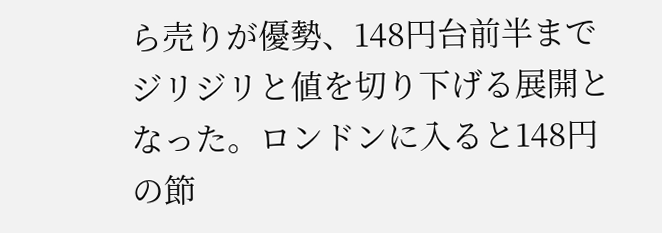ら売りが優勢、148円台前半までジリジリと値を切り下げる展開となった。ロンドンに入ると148円の節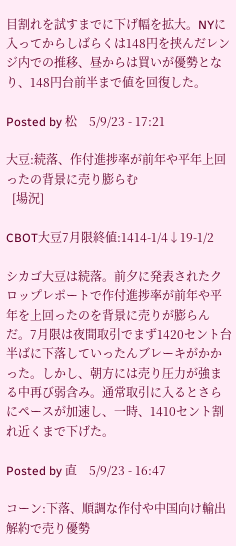目割れを試すまでに下げ幅を拡大。NYに入ってからしばらくは148円を挟んだレンジ内での推移、昼からは買いが優勢となり、148円台前半まで値を回復した。

Posted by 松    5/9/23 - 17:21

大豆:続落、作付進捗率が前年や平年上回ったの背景に売り膨らむ
  [場況]

CBOT大豆7月限終値:1414-1/4↓19-1/2

シカゴ大豆は続落。前夕に発表されたクロップレポートで作付進捗率が前年や平年を上回ったのを背景に売りが膨らんだ。7月限は夜間取引でまず1420セント台半ばに下落していったんブレーキがかかった。しかし、朝方には売り圧力が強まる中再び弱含み。通常取引に入るとさらにペースが加速し、一時、1410セント割れ近くまで下げた。

Posted by 直    5/9/23 - 16:47

コーン:下落、順調な作付や中国向け輸出解約で売り優勢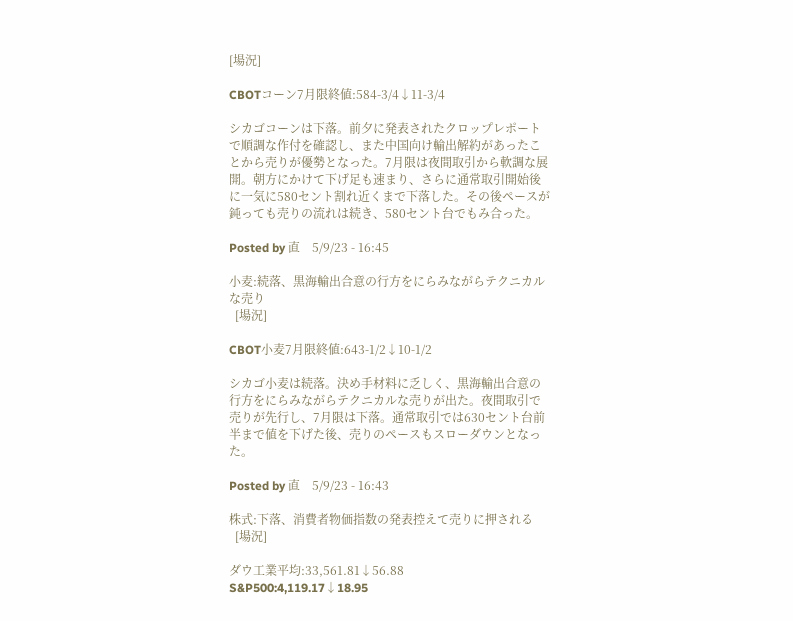[場況]

CBOTコーン7月限終値:584-3/4↓11-3/4

シカゴコーンは下落。前夕に発表されたクロップレポートで順調な作付を確認し、また中国向け輸出解約があったことから売りが優勢となった。7月限は夜間取引から軟調な展開。朝方にかけて下げ足も速まり、さらに通常取引開始後に一気に580セント割れ近くまで下落した。その後ペースが鈍っても売りの流れは続き、580セント台でもみ合った。

Posted by 直    5/9/23 - 16:45

小麦:続落、黒海輸出合意の行方をにらみながらテクニカルな売り
  [場況]

CBOT小麦7月限終値:643-1/2↓10-1/2

シカゴ小麦は続落。決め手材料に乏しく、黒海輸出合意の行方をにらみながらテクニカルな売りが出た。夜間取引で売りが先行し、7月限は下落。通常取引では630セント台前半まで値を下げた後、売りのペースもスローダウンとなった。

Posted by 直    5/9/23 - 16:43

株式:下落、消費者物価指数の発表控えて売りに押される
  [場況]

ダウ工業平均:33,561.81↓56.88
S&P500:4,119.17↓18.95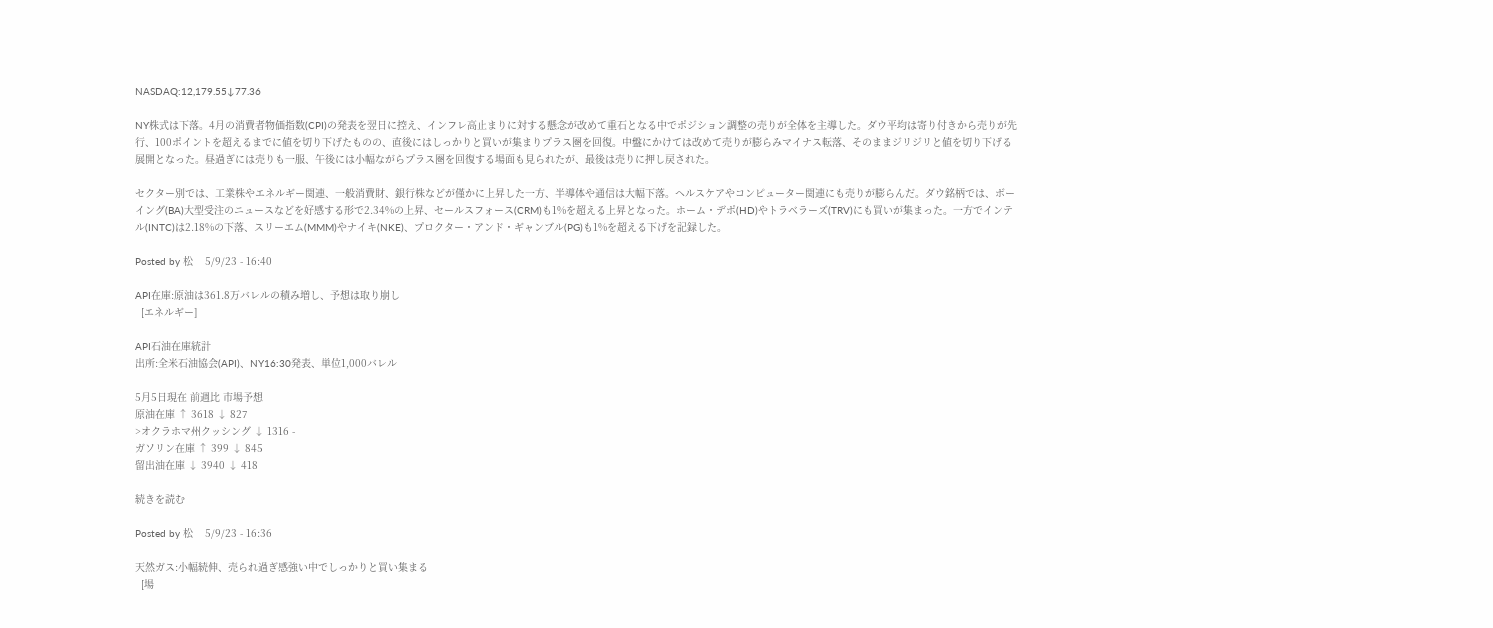NASDAQ:12,179.55↓77.36

NY株式は下落。4月の消費者物価指数(CPI)の発表を翌日に控え、インフレ高止まりに対する懸念が改めて重石となる中でポジション調整の売りが全体を主導した。ダウ平均は寄り付きから売りが先行、100ポイントを超えるまでに値を切り下げたものの、直後にはしっかりと買いが集まりプラス圏を回復。中盤にかけては改めて売りが膨らみマイナス転落、そのままジリジリと値を切り下げる展開となった。昼過ぎには売りも一服、午後には小幅ながらプラス圏を回復する場面も見られたが、最後は売りに押し戻された。

セクター別では、工業株やエネルギー関連、一般消費財、銀行株などが僅かに上昇した一方、半導体や通信は大幅下落。ヘルスケアやコンピューター関連にも売りが膨らんだ。ダウ銘柄では、ボーイング(BA)大型受注のニュースなどを好感する形で2.34%の上昇、セールスフォース(CRM)も1%を超える上昇となった。ホーム・デポ(HD)やトラベラーズ(TRV)にも買いが集まった。一方でインテル(INTC)は2.18%の下落、スリーエム(MMM)やナイキ(NKE)、プロクター・アンド・ギャンブル(PG)も1%を超える下げを記録した。

Posted by 松    5/9/23 - 16:40

API在庫:原油は361.8万バレルの積み増し、予想は取り崩し
  [エネルギー]

API石油在庫統計
出所:全米石油協会(API)、NY16:30発表、単位1,000バレル

5月5日現在 前週比 市場予想
原油在庫 ↑ 3618 ↓ 827
>オクラホマ州クッシング ↓ 1316 -
ガソリン在庫 ↑ 399 ↓ 845
留出油在庫 ↓ 3940 ↓ 418

続きを読む

Posted by 松    5/9/23 - 16:36

天然ガス:小幅続伸、売られ過ぎ感強い中でしっかりと買い集まる
  [場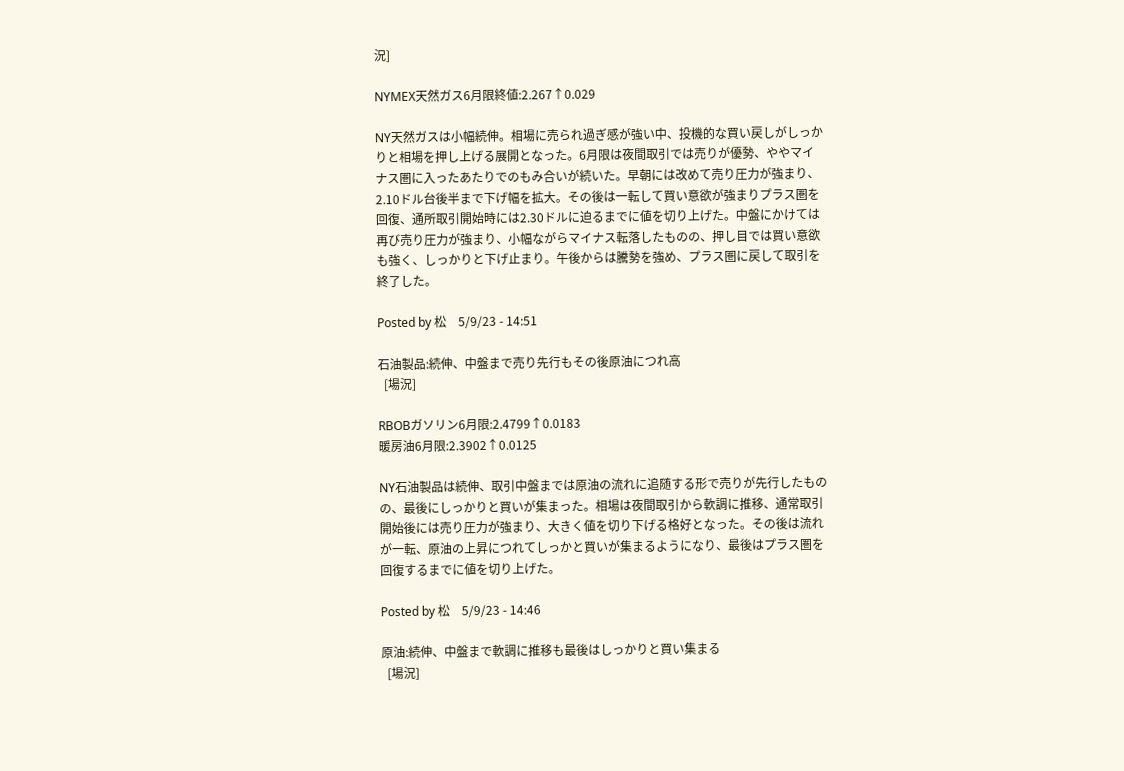況]

NYMEX天然ガス6月限終値:2.267↑0.029

NY天然ガスは小幅続伸。相場に売られ過ぎ感が強い中、投機的な買い戻しがしっかりと相場を押し上げる展開となった。6月限は夜間取引では売りが優勢、ややマイナス圏に入ったあたりでのもみ合いが続いた。早朝には改めて売り圧力が強まり、2.10ドル台後半まで下げ幅を拡大。その後は一転して買い意欲が強まりプラス圏を回復、通所取引開始時には2.30ドルに迫るまでに値を切り上げた。中盤にかけては再び売り圧力が強まり、小幅ながらマイナス転落したものの、押し目では買い意欲も強く、しっかりと下げ止まり。午後からは騰勢を強め、プラス圏に戻して取引を終了した。

Posted by 松    5/9/23 - 14:51

石油製品:続伸、中盤まで売り先行もその後原油につれ高
  [場況]

RBOBガソリン6月限:2.4799↑0.0183
暖房油6月限:2.3902↑0.0125

NY石油製品は続伸、取引中盤までは原油の流れに追随する形で売りが先行したものの、最後にしっかりと買いが集まった。相場は夜間取引から軟調に推移、通常取引開始後には売り圧力が強まり、大きく値を切り下げる格好となった。その後は流れが一転、原油の上昇につれてしっかと買いが集まるようになり、最後はプラス圏を回復するまでに値を切り上げた。

Posted by 松    5/9/23 - 14:46

原油:続伸、中盤まで軟調に推移も最後はしっかりと買い集まる
  [場況]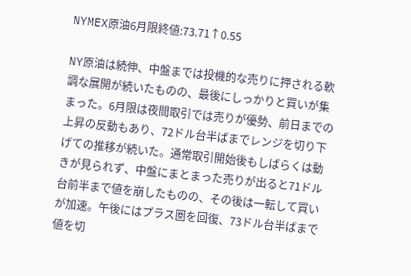NYMEX原油6月限終値:73.71↑0.55

NY原油は続伸、中盤までは投機的な売りに押される軟調な展開が続いたものの、最後にしっかりと買いが集まった。6月限は夜間取引では売りが優勢、前日までの上昇の反動もあり、72ドル台半ばまでレンジを切り下げての推移が続いた。通常取引開始後もしばらくは動きが見られず、中盤にまとまった売りが出ると71ドル台前半まで値を崩したものの、その後は一転して買いが加速。午後にはプラス圏を回復、73ドル台半ばまで値を切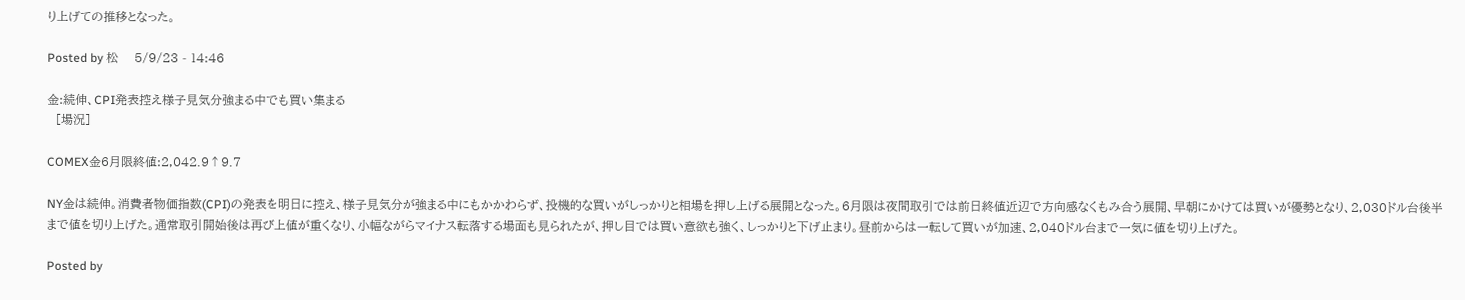り上げての推移となった。

Posted by 松    5/9/23 - 14:46

金:続伸、CPI発表控え様子見気分強まる中でも買い集まる
  [場況]

COMEX金6月限終値:2,042.9↑9.7

NY金は続伸。消費者物価指数(CPI)の発表を明日に控え、様子見気分が強まる中にもかかわらず、投機的な買いがしっかりと相場を押し上げる展開となった。6月限は夜間取引では前日終値近辺で方向感なくもみ合う展開、早朝にかけては買いが優勢となり、2,030ドル台後半まで値を切り上げた。通常取引開始後は再び上値が重くなり、小幅ながらマイナス転落する場面も見られたが、押し目では買い意欲も強く、しっかりと下げ止まり。昼前からは一転して買いが加速、2,040ドル台まで一気に値を切り上げた。

Posted by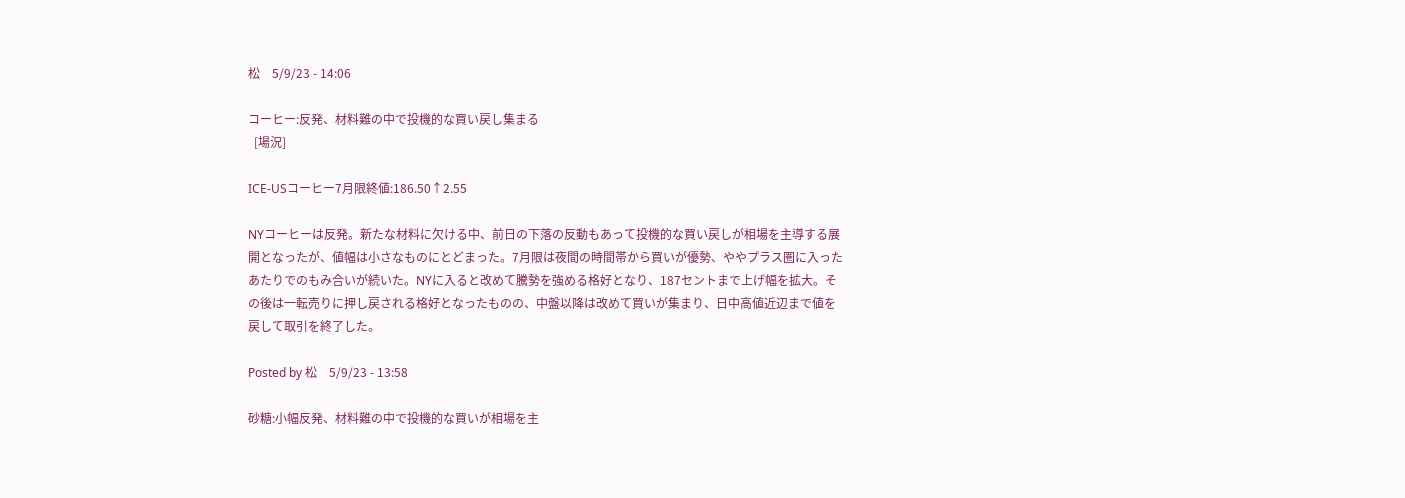松    5/9/23 - 14:06

コーヒー:反発、材料難の中で投機的な買い戻し集まる
  [場況]

ICE-USコーヒー7月限終値:186.50↑2.55

NYコーヒーは反発。新たな材料に欠ける中、前日の下落の反動もあって投機的な買い戻しが相場を主導する展開となったが、値幅は小さなものにとどまった。7月限は夜間の時間帯から買いが優勢、ややプラス圏に入ったあたりでのもみ合いが続いた。NYに入ると改めて騰勢を強める格好となり、187セントまで上げ幅を拡大。その後は一転売りに押し戻される格好となったものの、中盤以降は改めて買いが集まり、日中高値近辺まで値を戻して取引を終了した。

Posted by 松    5/9/23 - 13:58

砂糖:小幅反発、材料難の中で投機的な買いが相場を主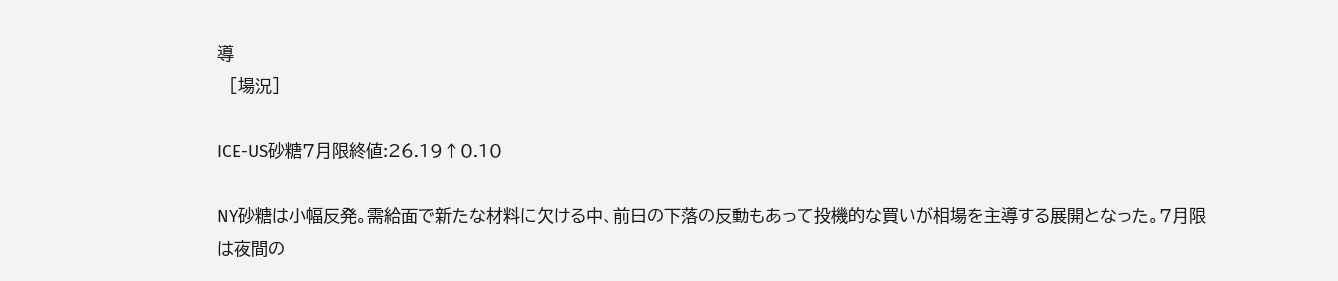導
  [場況]

ICE-US砂糖7月限終値:26.19↑0.10

NY砂糖は小幅反発。需給面で新たな材料に欠ける中、前日の下落の反動もあって投機的な買いが相場を主導する展開となった。7月限は夜間の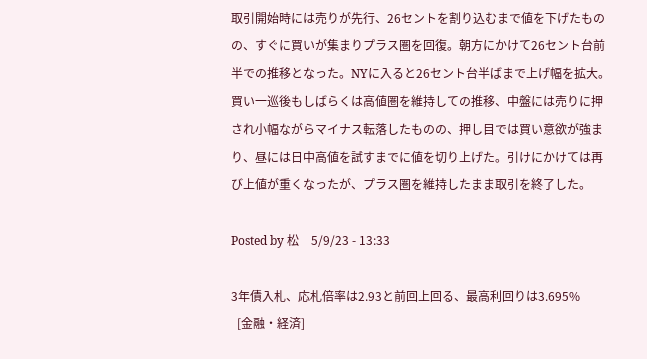取引開始時には売りが先行、26セントを割り込むまで値を下げたものの、すぐに買いが集まりプラス圏を回復。朝方にかけて26セント台前半での推移となった。NYに入ると26セント台半ばまで上げ幅を拡大。買い一巡後もしばらくは高値圏を維持しての推移、中盤には売りに押され小幅ながらマイナス転落したものの、押し目では買い意欲が強まり、昼には日中高値を試すまでに値を切り上げた。引けにかけては再び上値が重くなったが、プラス圏を維持したまま取引を終了した。

Posted by 松    5/9/23 - 13:33

3年債入札、応札倍率は2.93と前回上回る、最高利回りは3.695%
  [金融・経済]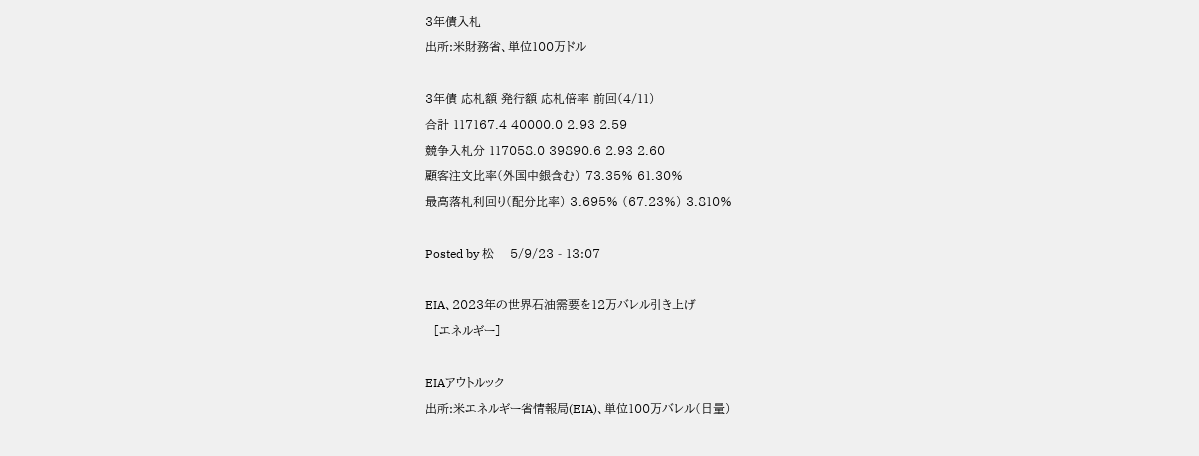3年債入札
出所:米財務省、単位100万ドル

3年債 応札額 発行額 応札倍率 前回(4/11)
合計 117167.4 40000.0 2.93 2.59
競争入札分 117058.0 39890.6 2.93 2.60
顧客注文比率(外国中銀含む) 73.35% 61.30%
最高落札利回り(配分比率) 3.695% (67.23%) 3.810%

Posted by 松    5/9/23 - 13:07

EIA、2023年の世界石油需要を12万バレル引き上げ
  [エネルギー]

EIAアウトルック
出所:米エネルギー省情報局(EIA)、単位100万バレル(日量)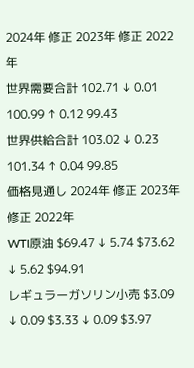2024年 修正 2023年 修正 2022年
世界需要合計 102.71 ↓ 0.01 100.99 ↑ 0.12 99.43
世界供給合計 103.02 ↓ 0.23 101.34 ↑ 0.04 99.85
価格見通し 2024年 修正 2023年 修正 2022年
WTI原油 $69.47 ↓ 5.74 $73.62 ↓ 5.62 $94.91
レギュラーガソリン小売 $3.09 ↓ 0.09 $3.33 ↓ 0.09 $3.97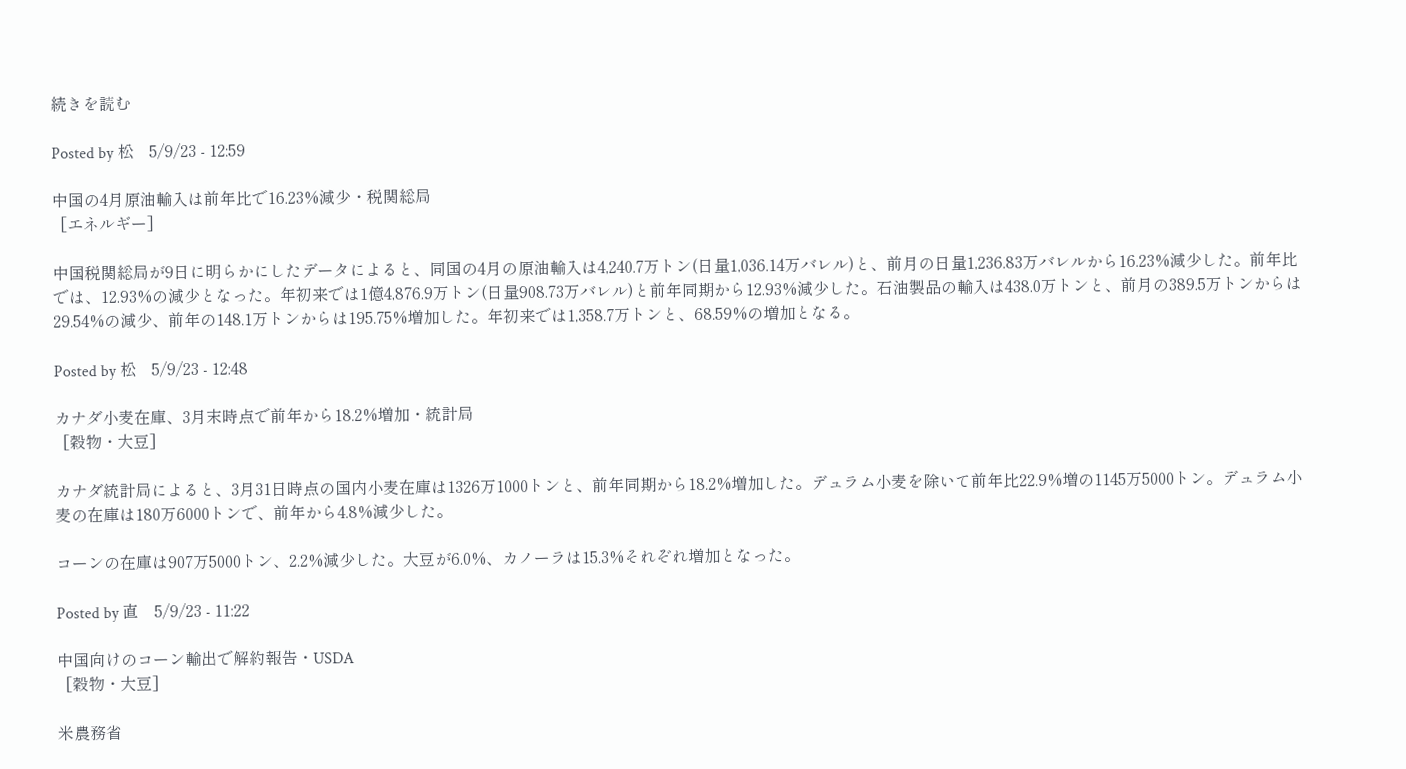続きを読む

Posted by 松    5/9/23 - 12:59

中国の4月原油輸入は前年比で16.23%減少・税関総局
  [エネルギー]

中国税関総局が9日に明らかにしたデータによると、同国の4月の原油輸入は4,240.7万トン(日量1,036.14万バレル)と、前月の日量1,236.83万バレルから16.23%減少した。前年比では、12.93%の減少となった。年初来では1億4,876.9万トン(日量908.73万バレル)と前年同期から12.93%減少した。石油製品の輸入は438.0万トンと、前月の389.5万トンからは29.54%の減少、前年の148.1万トンからは195.75%増加した。年初来では1,358.7万トンと、68.59%の増加となる。

Posted by 松    5/9/23 - 12:48

カナダ小麦在庫、3月末時点で前年から18.2%増加・統計局
  [穀物・大豆]

カナダ統計局によると、3月31日時点の国内小麦在庫は1326万1000トンと、前年同期から18.2%増加した。デュラム小麦を除いて前年比22.9%増の1145万5000トン。デュラム小麦の在庫は180万6000トンで、前年から4.8%減少した。

コーンの在庫は907万5000トン、2.2%減少した。大豆が6.0%、カノーラは15.3%それぞれ増加となった。

Posted by 直    5/9/23 - 11:22

中国向けのコーン輸出で解約報告・USDA
  [穀物・大豆]

米農務省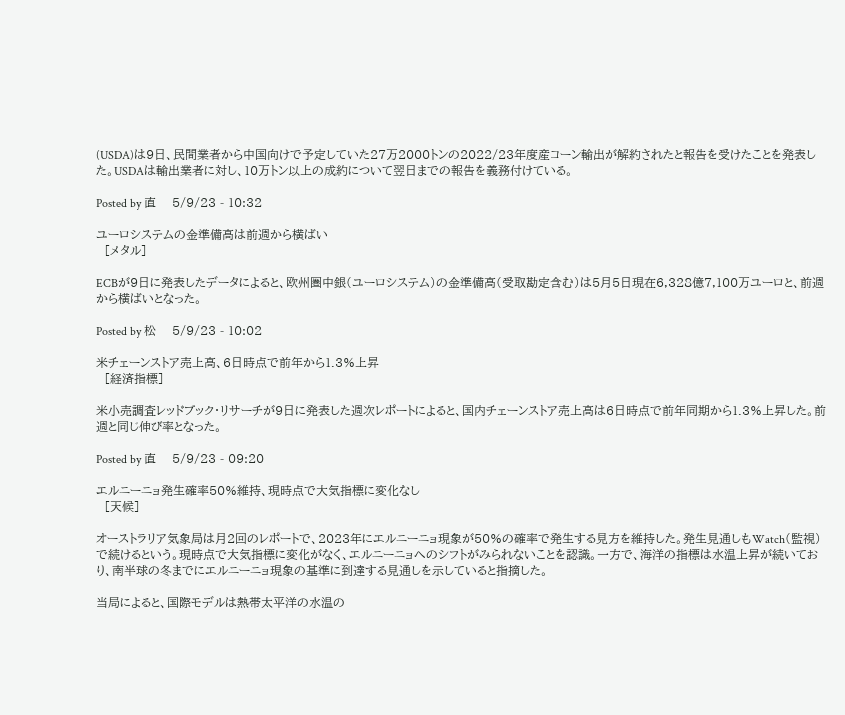(USDA)は9日、民間業者から中国向けで予定していた27万2000トンの2022/23年度産コーン輸出が解約されたと報告を受けたことを発表した。USDAは輸出業者に対し、10万トン以上の成約について翌日までの報告を義務付けている。

Posted by 直    5/9/23 - 10:32

ユーロシステムの金準備高は前週から横ばい
  [メタル]

ECBが9日に発表したデータによると、欧州圏中銀(ユーロシステム)の金準備高(受取勘定含む)は5月5日現在6,328億7,100万ユーロと、前週から横ばいとなった。

Posted by 松    5/9/23 - 10:02

米チェーンストア売上高、6日時点で前年から1.3%上昇
  [経済指標]

米小売調査レッドブック・リサーチが9日に発表した週次レポートによると、国内チェーンストア売上高は6日時点で前年同期から1.3%上昇した。前週と同じ伸び率となった。

Posted by 直    5/9/23 - 09:20

エルニーニョ発生確率50%維持、現時点で大気指標に変化なし
  [天候]

オーストラリア気象局は月2回のレポートで、2023年にエルニーニョ現象が50%の確率で発生する見方を維持した。発生見通しもWatch(監視)で続けるという。現時点で大気指標に変化がなく、エルニーニョへのシフトがみられないことを認識。一方で、海洋の指標は水温上昇が続いており、南半球の冬までにエルニーニョ現象の基準に到達する見通しを示していると指摘した。

当局によると、国際モデルは熱帯太平洋の水温の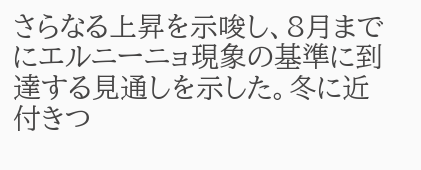さらなる上昇を示唆し、8月までにエルニーニョ現象の基準に到達する見通しを示した。冬に近付きつ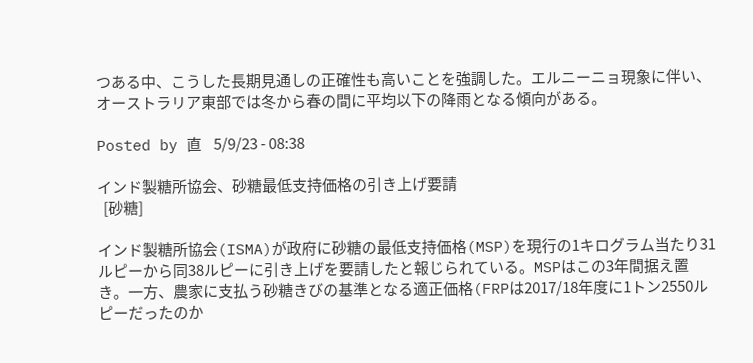つある中、こうした長期見通しの正確性も高いことを強調した。エルニーニョ現象に伴い、オーストラリア東部では冬から春の間に平均以下の降雨となる傾向がある。

Posted by 直    5/9/23 - 08:38

インド製糖所協会、砂糖最低支持価格の引き上げ要請
  [砂糖]

インド製糖所協会(ISMA)が政府に砂糖の最低支持価格(MSP)を現行の1キログラム当たり31ルピーから同38ルピーに引き上げを要請したと報じられている。MSPはこの3年間据え置き。一方、農家に支払う砂糖きびの基準となる適正価格(FRPは2017/18年度に1トン2550ルピーだったのか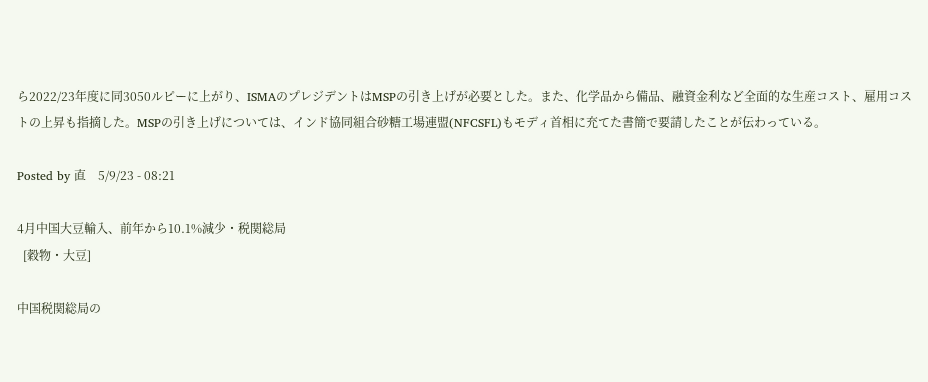ら2022/23年度に同3050ルピーに上がり、ISMAのプレジデントはMSPの引き上げが必要とした。また、化学品から備品、融資金利など全面的な生産コスト、雇用コストの上昇も指摘した。MSPの引き上げについては、インド協同組合砂糖工場連盟(NFCSFL)もモディ首相に充てた書簡で要請したことが伝わっている。

Posted by 直    5/9/23 - 08:21

4月中国大豆輸入、前年から10.1%減少・税関総局
  [穀物・大豆]

中国税関総局の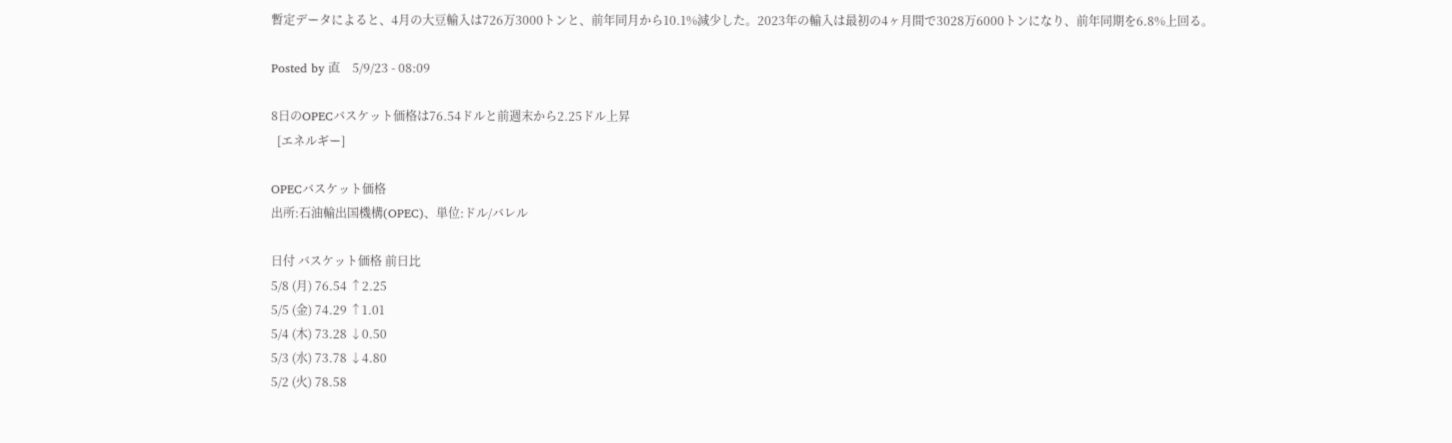暫定データによると、4月の大豆輸入は726万3000トンと、前年同月から10.1%減少した。2023年の輸入は最初の4ヶ月間で3028万6000トンになり、前年同期を6.8%上回る。

Posted by 直    5/9/23 - 08:09

8日のOPECバスケット価格は76.54ドルと前週末から2.25ドル上昇
  [エネルギー]

OPECバスケット価格
出所:石油輸出国機構(OPEC)、単位:ドル/バレル

日付 バスケット価格 前日比
5/8 (月) 76.54 ↑2.25
5/5 (金) 74.29 ↑1.01
5/4 (木) 73.28 ↓0.50
5/3 (水) 73.78 ↓4.80
5/2 (火) 78.58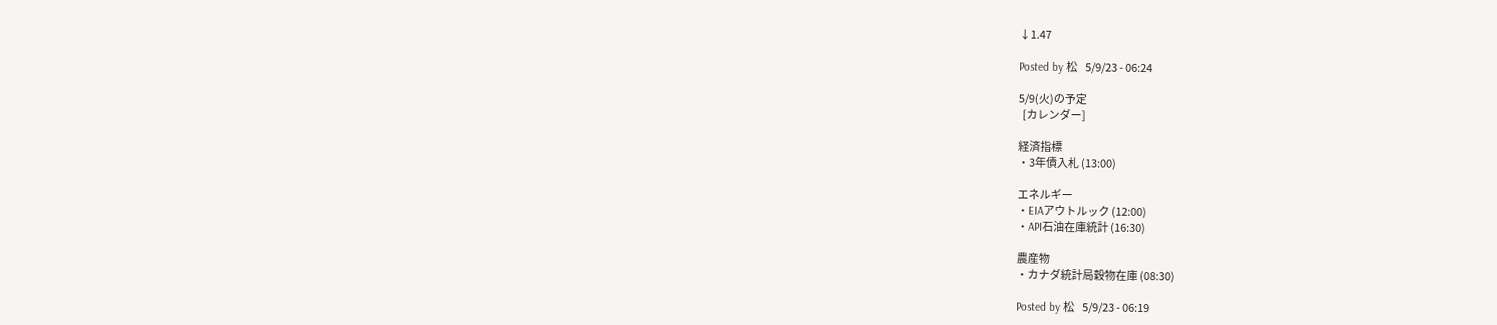↓1.47

Posted by 松    5/9/23 - 06:24

5/9(火)の予定
  [カレンダー]

経済指標
・3年債入札 (13:00)

エネルギー
・EIAアウトルック (12:00)
・API石油在庫統計 (16:30)

農産物
・カナダ統計局穀物在庫 (08:30)

Posted by 松    5/9/23 - 06:19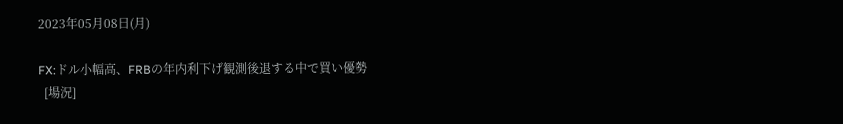2023年05月08日(月)

FX:ドル小幅高、FRBの年内利下げ観測後退する中で買い優勢
  [場況]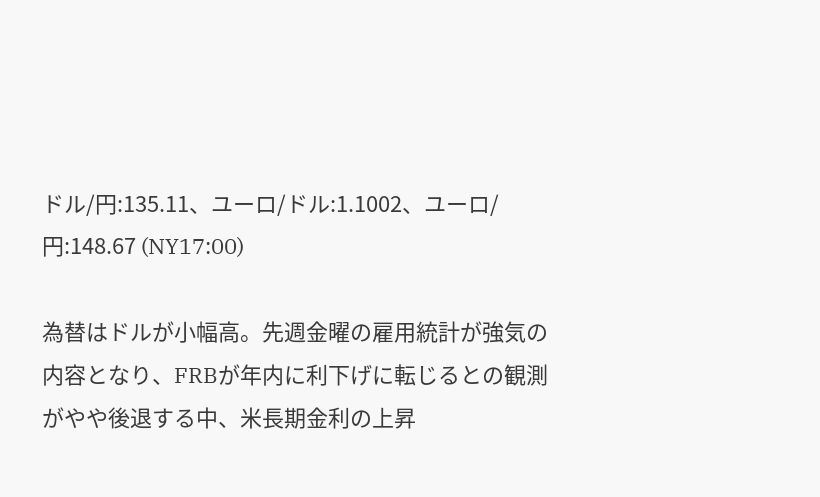ドル/円:135.11、ユーロ/ドル:1.1002、ユーロ/円:148.67 (NY17:00)

為替はドルが小幅高。先週金曜の雇用統計が強気の内容となり、FRBが年内に利下げに転じるとの観測がやや後退する中、米長期金利の上昇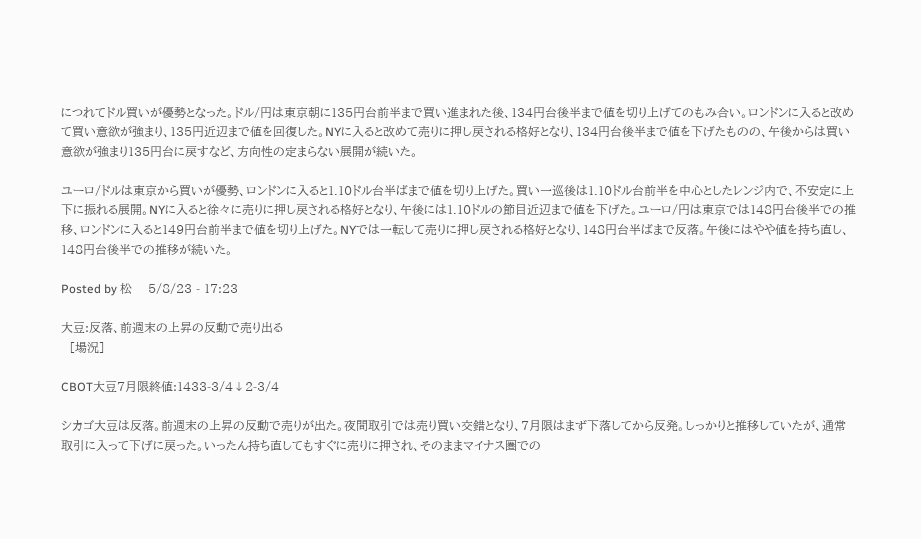につれてドル買いが優勢となった。ドル/円は東京朝に135円台前半まで買い進まれた後、134円台後半まで値を切り上げてのもみ合い。ロンドンに入ると改めて買い意欲が強まり、135円近辺まで値を回復した。NYに入ると改めて売りに押し戻される格好となり、134円台後半まで値を下げたものの、午後からは買い意欲が強まり135円台に戻すなど、方向性の定まらない展開が続いた。

ユーロ/ドルは東京から買いが優勢、ロンドンに入ると1.10ドル台半ばまで値を切り上げた。買い一巡後は1.10ドル台前半を中心としたレンジ内で、不安定に上下に振れる展開。NYに入ると徐々に売りに押し戻される格好となり、午後には1.10ドルの節目近辺まで値を下げた。ユーロ/円は東京では148円台後半での推移、ロンドンに入ると149円台前半まで値を切り上げた。NYでは一転して売りに押し戻される格好となり、148円台半ばまで反落。午後にはやや値を持ち直し、148円台後半での推移が続いた。

Posted by 松    5/8/23 - 17:23

大豆:反落、前週末の上昇の反動で売り出る
  [場況]

CBOT大豆7月限終値:1433-3/4↓2-3/4

シカゴ大豆は反落。前週末の上昇の反動で売りが出た。夜間取引では売り買い交錯となり、7月限はまず下落してから反発。しっかりと推移していたが、通常取引に入って下げに戻った。いったん持ち直してもすぐに売りに押され、そのままマイナス圏での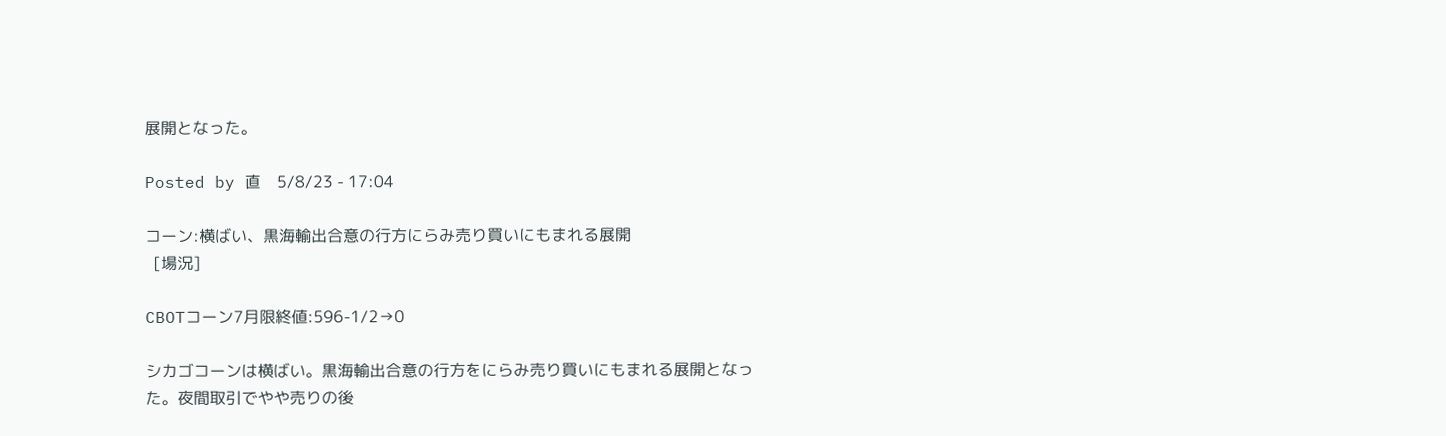展開となった。

Posted by 直    5/8/23 - 17:04

コーン:横ばい、黒海輸出合意の行方にらみ売り買いにもまれる展開
  [場況]

CBOTコーン7月限終値:596-1/2→0

シカゴコーンは横ばい。黒海輸出合意の行方をにらみ売り買いにもまれる展開となった。夜間取引でやや売りの後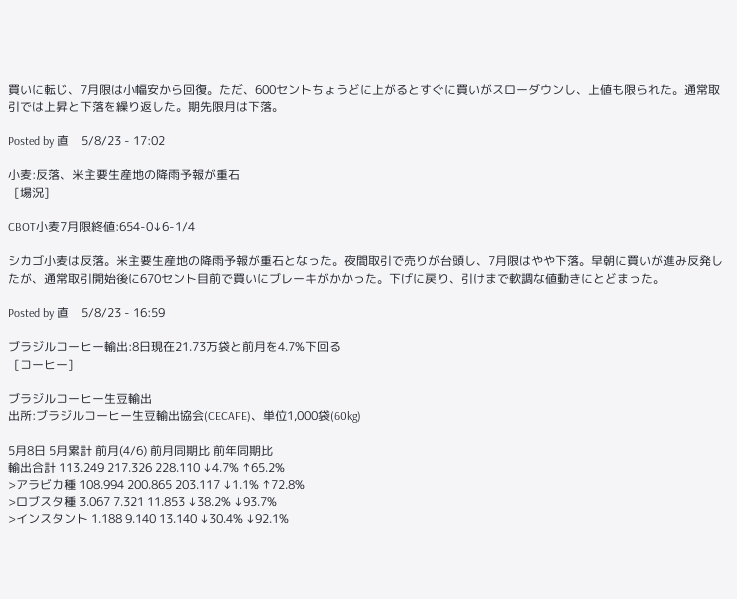買いに転じ、7月限は小幅安から回復。ただ、600セントちょうどに上がるとすぐに買いがスローダウンし、上値も限られた。通常取引では上昇と下落を繰り返した。期先限月は下落。

Posted by 直    5/8/23 - 17:02

小麦:反落、米主要生産地の降雨予報が重石
  [場況]

CBOT小麦7月限終値:654-0↓6-1/4

シカゴ小麦は反落。米主要生産地の降雨予報が重石となった。夜間取引で売りが台頭し、7月限はやや下落。早朝に買いが進み反発したが、通常取引開始後に670セント目前で買いにブレーキがかかった。下げに戻り、引けまで軟調な値動きにとどまった。

Posted by 直    5/8/23 - 16:59

ブラジルコーヒー輸出:8日現在21.73万袋と前月を4.7%下回る
  [コーヒー]

ブラジルコーヒー生豆輸出
出所:ブラジルコーヒー生豆輸出協会(CECAFE)、単位1,000袋(60kg)

5月8日 5月累計 前月(4/6) 前月同期比 前年同期比
輸出合計 113.249 217.326 228.110 ↓4.7% ↑65.2%
>アラビカ種 108.994 200.865 203.117 ↓1.1% ↑72.8%
>ロブスタ種 3.067 7.321 11.853 ↓38.2% ↓93.7%
>インスタント 1.188 9.140 13.140 ↓30.4% ↓92.1%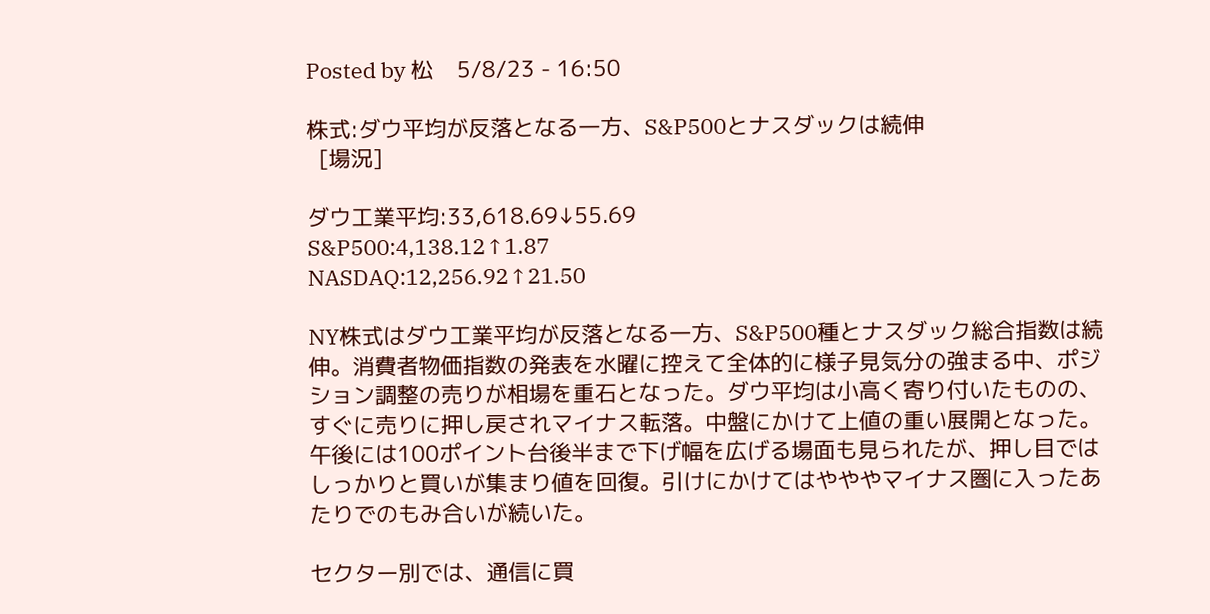Posted by 松    5/8/23 - 16:50

株式:ダウ平均が反落となる一方、S&P500とナスダックは続伸
  [場況]

ダウ工業平均:33,618.69↓55.69
S&P500:4,138.12↑1.87
NASDAQ:12,256.92↑21.50

NY株式はダウ工業平均が反落となる一方、S&P500種とナスダック総合指数は続伸。消費者物価指数の発表を水曜に控えて全体的に様子見気分の強まる中、ポジション調整の売りが相場を重石となった。ダウ平均は小高く寄り付いたものの、すぐに売りに押し戻されマイナス転落。中盤にかけて上値の重い展開となった。午後には100ポイント台後半まで下げ幅を広げる場面も見られたが、押し目ではしっかりと買いが集まり値を回復。引けにかけてはやややマイナス圏に入ったあたりでのもみ合いが続いた。

セクター別では、通信に買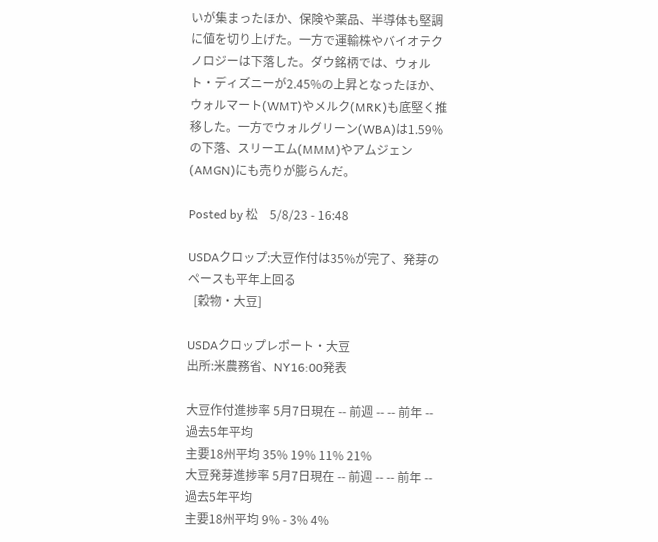いが集まったほか、保険や薬品、半導体も堅調に値を切り上げた。一方で運輸株やバイオテクノロジーは下落した。ダウ銘柄では、ウォルト・ディズニーが2.45%の上昇となったほか、ウォルマート(WMT)やメルク(MRK)も底堅く推移した。一方でウォルグリーン(WBA)は1.59%の下落、スリーエム(MMM)やアムジェン(AMGN)にも売りが膨らんだ。

Posted by 松    5/8/23 - 16:48

USDAクロップ:大豆作付は35%が完了、発芽のペースも平年上回る
  [穀物・大豆]

USDAクロップレポート・大豆
出所:米農務省、NY16:00発表

大豆作付進捗率 5月7日現在 -- 前週 -- -- 前年 -- 過去5年平均
主要18州平均 35% 19% 11% 21%
大豆発芽進捗率 5月7日現在 -- 前週 -- -- 前年 -- 過去5年平均
主要18州平均 9% - 3% 4%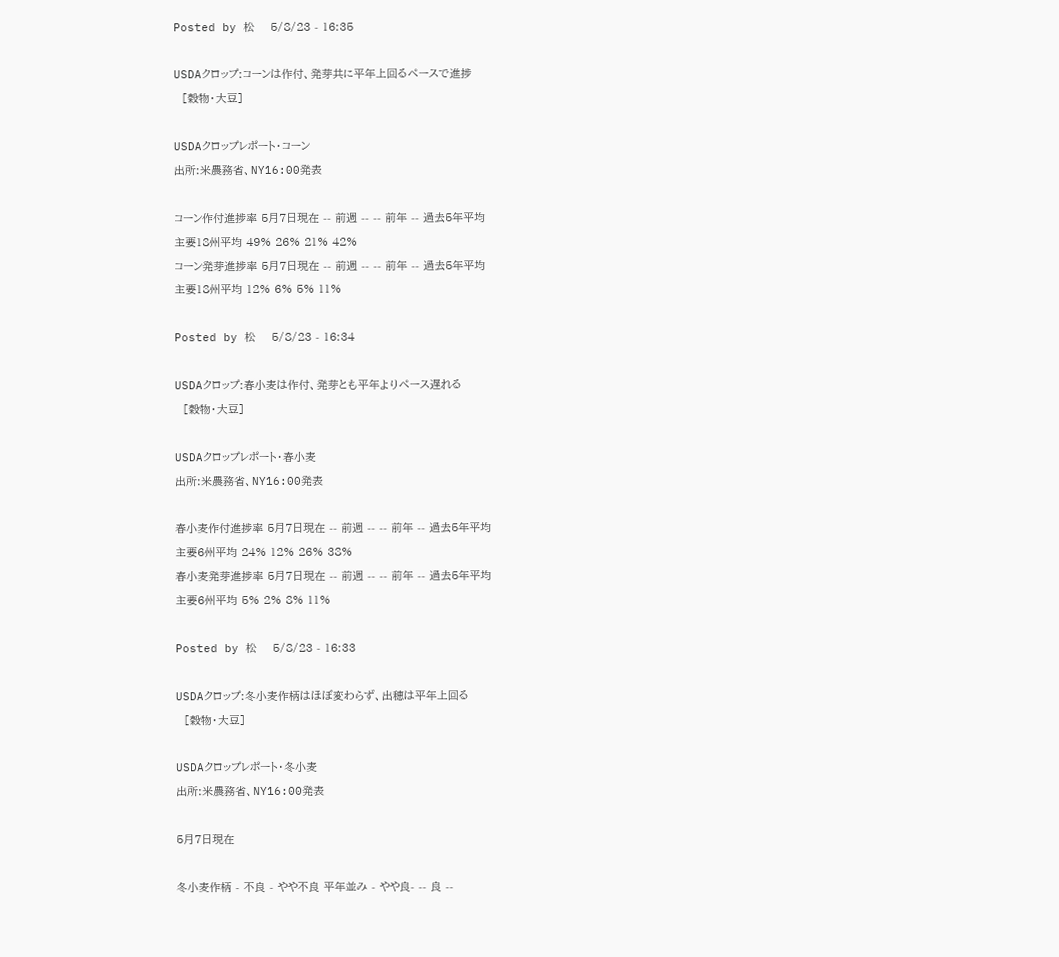Posted by 松    5/8/23 - 16:35

USDAクロップ:コーンは作付、発芽共に平年上回るペースで進捗
  [穀物・大豆]

USDAクロップレポート・コーン
出所:米農務省、NY16:00発表

コーン作付進捗率 5月7日現在 -- 前週 -- -- 前年 -- 過去5年平均
主要18州平均 49% 26% 21% 42%
コーン発芽進捗率 5月7日現在 -- 前週 -- -- 前年 -- 過去5年平均
主要18州平均 12% 6% 5% 11%

Posted by 松    5/8/23 - 16:34

USDAクロップ:春小麦は作付、発芽とも平年よりペース遅れる
  [穀物・大豆]

USDAクロップレポート・春小麦
出所:米農務省、NY16:00発表

春小麦作付進捗率 5月7日現在 -- 前週 -- -- 前年 -- 過去5年平均
主要6州平均 24% 12% 26% 38%
春小麦発芽進捗率 5月7日現在 -- 前週 -- -- 前年 -- 過去5年平均
主要6州平均 5% 2% 8% 11%

Posted by 松    5/8/23 - 16:33

USDAクロップ:冬小麦作柄はほぼ変わらず、出穂は平年上回る
  [穀物・大豆]

USDAクロップレポート・冬小麦
出所:米農務省、NY16:00発表

5月7日現在

冬小麦作柄 - 不良 - やや不良 平年並み - やや良- -- 良 --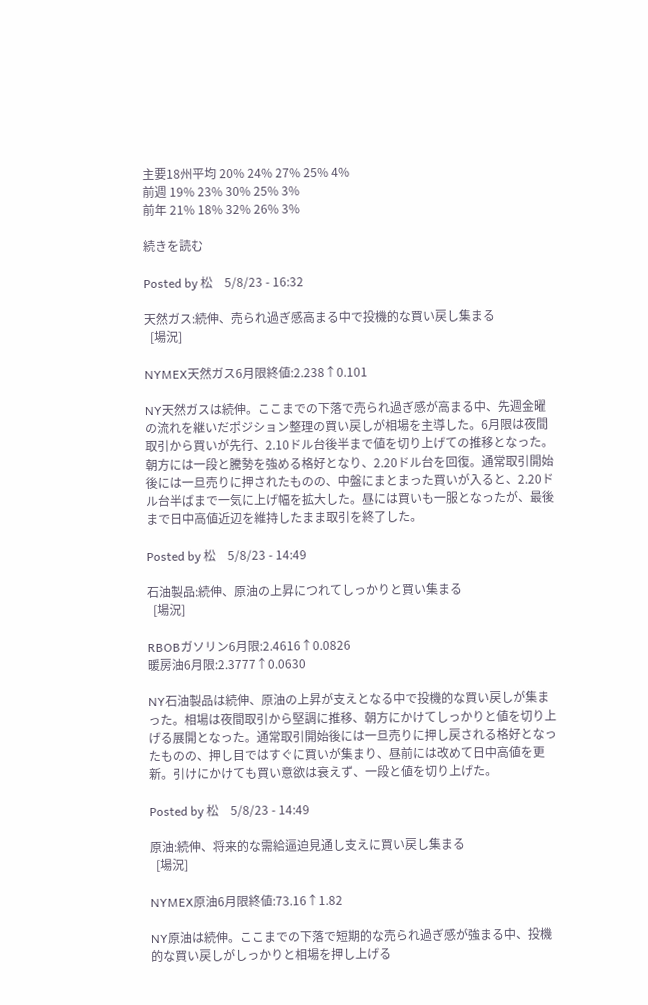主要18州平均 20% 24% 27% 25% 4%
前週 19% 23% 30% 25% 3%
前年 21% 18% 32% 26% 3%

続きを読む

Posted by 松    5/8/23 - 16:32

天然ガス:続伸、売られ過ぎ感高まる中で投機的な買い戻し集まる
  [場況]

NYMEX天然ガス6月限終値:2.238↑0.101

NY天然ガスは続伸。ここまでの下落で売られ過ぎ感が高まる中、先週金曜の流れを継いだポジション整理の買い戻しが相場を主導した。6月限は夜間取引から買いが先行、2.10ドル台後半まで値を切り上げての推移となった。朝方には一段と騰勢を強める格好となり、2.20ドル台を回復。通常取引開始後には一旦売りに押されたものの、中盤にまとまった買いが入ると、2.20ドル台半ばまで一気に上げ幅を拡大した。昼には買いも一服となったが、最後まで日中高値近辺を維持したまま取引を終了した。

Posted by 松    5/8/23 - 14:49

石油製品:続伸、原油の上昇につれてしっかりと買い集まる
  [場況]

RBOBガソリン6月限:2.4616↑0.0826
暖房油6月限:2.3777↑0.0630

NY石油製品は続伸、原油の上昇が支えとなる中で投機的な買い戻しが集まった。相場は夜間取引から堅調に推移、朝方にかけてしっかりと値を切り上げる展開となった。通常取引開始後には一旦売りに押し戻される格好となったものの、押し目ではすぐに買いが集まり、昼前には改めて日中高値を更新。引けにかけても買い意欲は衰えず、一段と値を切り上げた。

Posted by 松    5/8/23 - 14:49

原油:続伸、将来的な需給逼迫見通し支えに買い戻し集まる
  [場況]

NYMEX原油6月限終値:73.16↑1.82

NY原油は続伸。ここまでの下落で短期的な売られ過ぎ感が強まる中、投機的な買い戻しがしっかりと相場を押し上げる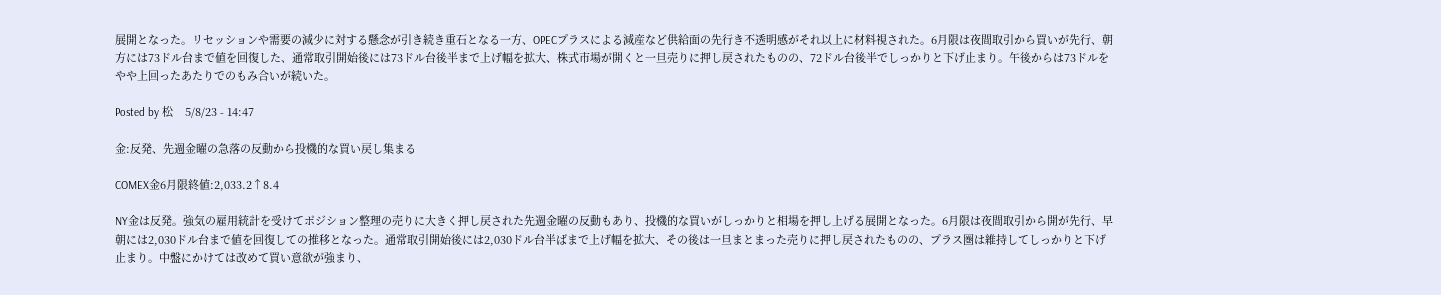展開となった。リセッションや需要の減少に対する懸念が引き続き重石となる一方、OPECプラスによる減産など供給面の先行き不透明感がそれ以上に材料視された。6月限は夜間取引から買いが先行、朝方には73ドル台まで値を回復した、通常取引開始後には73ドル台後半まで上げ幅を拡大、株式市場が開くと一旦売りに押し戻されたものの、72ドル台後半でしっかりと下げ止まり。午後からは73ドルをやや上回ったあたりでのもみ合いが続いた。

Posted by 松    5/8/23 - 14:47

金:反発、先週金曜の急落の反動から投機的な買い戻し集まる

COMEX金6月限終値:2,033.2↑8.4

NY金は反発。強気の雇用統計を受けてポジション整理の売りに大きく押し戻された先週金曜の反動もあり、投機的な買いがしっかりと相場を押し上げる展開となった。6月限は夜間取引から開が先行、早朝には2,030ドル台まで値を回復しての推移となった。通常取引開始後には2,030ドル台半ばまで上げ幅を拡大、その後は一旦まとまった売りに押し戻されたものの、プラス圏は維持してしっかりと下げ止まり。中盤にかけては改めて買い意欲が強まり、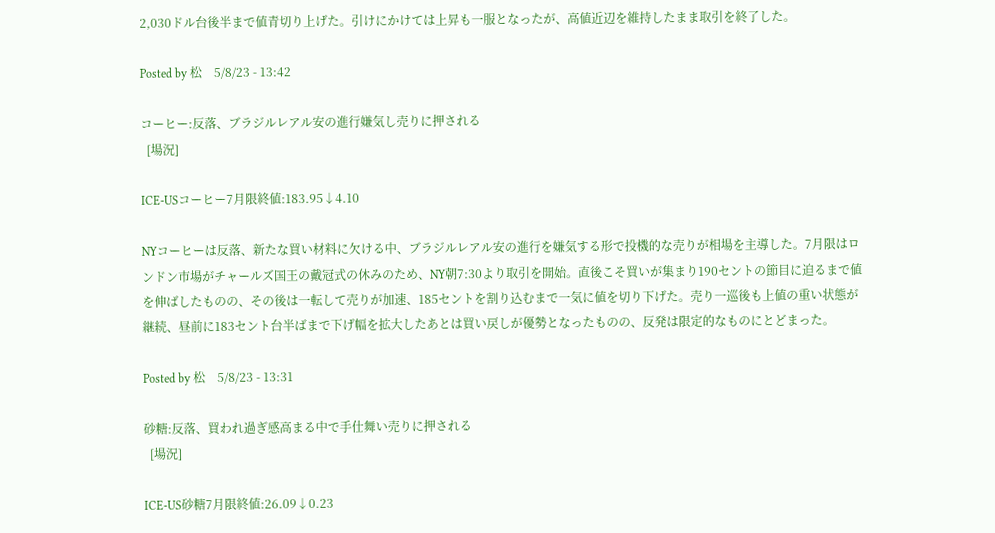2,030ドル台後半まで値青切り上げた。引けにかけては上昇も一服となったが、高値近辺を維持したまま取引を終了した。

Posted by 松    5/8/23 - 13:42

コーヒー:反落、ブラジルレアル安の進行嫌気し売りに押される
  [場況]

ICE-USコーヒー7月限終値:183.95↓4.10

NYコーヒーは反落、新たな買い材料に欠ける中、ブラジルレアル安の進行を嫌気する形で投機的な売りが相場を主導した。7月限はロンドン市場がチャールズ国王の戴冠式の休みのため、NY朝7:30より取引を開始。直後こそ買いが集まり190セントの節目に迫るまで値を伸ばしたものの、その後は一転して売りが加速、185セントを割り込むまで一気に値を切り下げた。売り一巡後も上値の重い状態が継続、昼前に183セント台半ばまで下げ幅を拡大したあとは買い戻しが優勢となったものの、反発は限定的なものにとどまった。

Posted by 松    5/8/23 - 13:31

砂糖:反落、買われ過ぎ感高まる中で手仕舞い売りに押される
  [場況]

ICE-US砂糖7月限終値:26.09↓0.23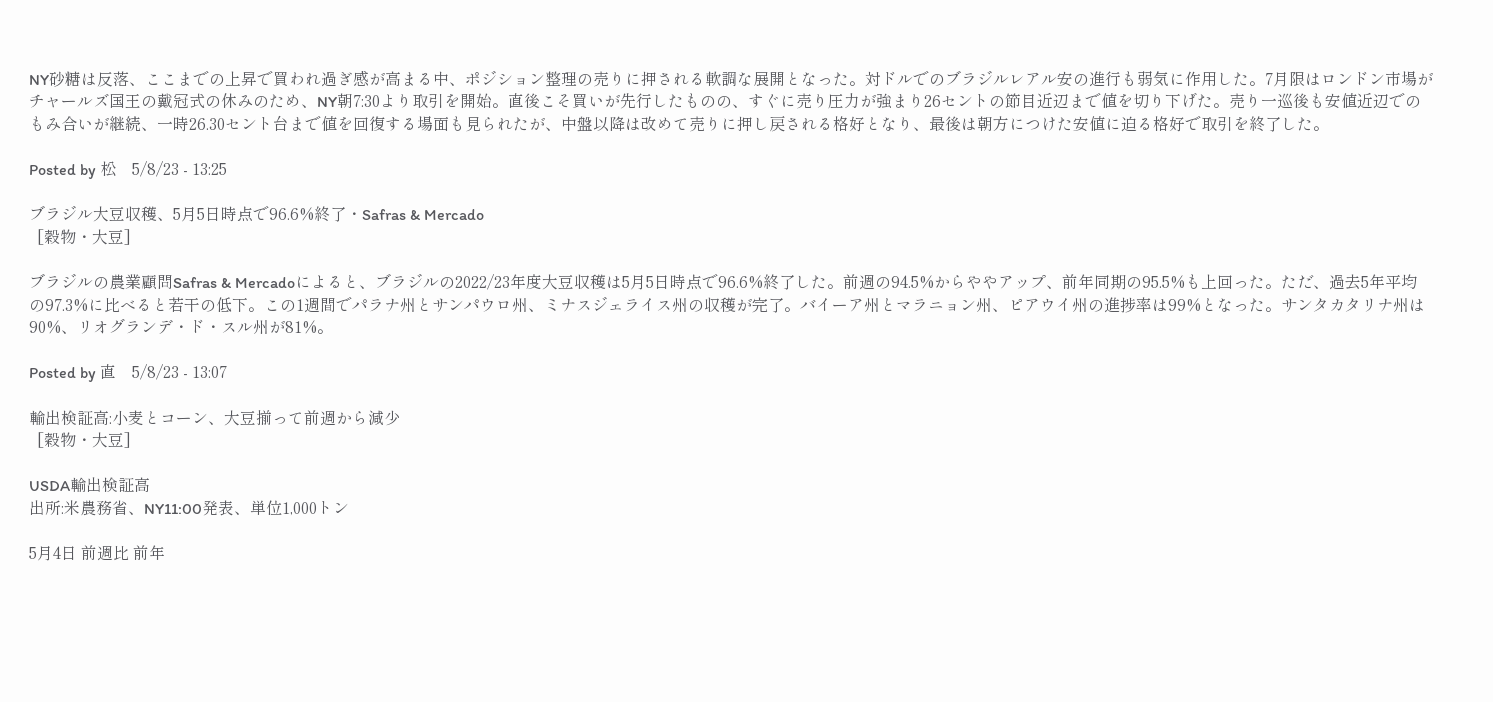NY砂糖は反落、ここまでの上昇で買われ過ぎ感が高まる中、ポジション整理の売りに押される軟調な展開となった。対ドルでのブラジルレアル安の進行も弱気に作用した。7月限はロンドン市場がチャールズ国王の戴冠式の休みのため、NY朝7:30より取引を開始。直後こそ買いが先行したものの、すぐに売り圧力が強まり26セントの節目近辺まで値を切り下げた。売り一巡後も安値近辺でのもみ合いが継続、一時26.30セント台まで値を回復する場面も見られたが、中盤以降は改めて売りに押し戻される格好となり、最後は朝方につけた安値に迫る格好で取引を終了した。

Posted by 松    5/8/23 - 13:25

ブラジル大豆収穫、5月5日時点で96.6%終了・Safras & Mercado
  [穀物・大豆]

ブラジルの農業顧問Safras & Mercadoによると、ブラジルの2022/23年度大豆収穫は5月5日時点で96.6%終了した。前週の94.5%からややアップ、前年同期の95.5%も上回った。ただ、過去5年平均の97.3%に比べると若干の低下。この1週間でパラナ州とサンパウロ州、ミナスジェライス州の収穫が完了。バイーア州とマラニョン州、ピアウイ州の進捗率は99%となった。サンタカタリナ州は90%、リオグランデ・ド・スル州が81%。

Posted by 直    5/8/23 - 13:07

輸出検証高:小麦とコーン、大豆揃って前週から減少
  [穀物・大豆]

USDA輸出検証高
出所:米農務省、NY11:00発表、単位1,000トン

5月4日 前週比 前年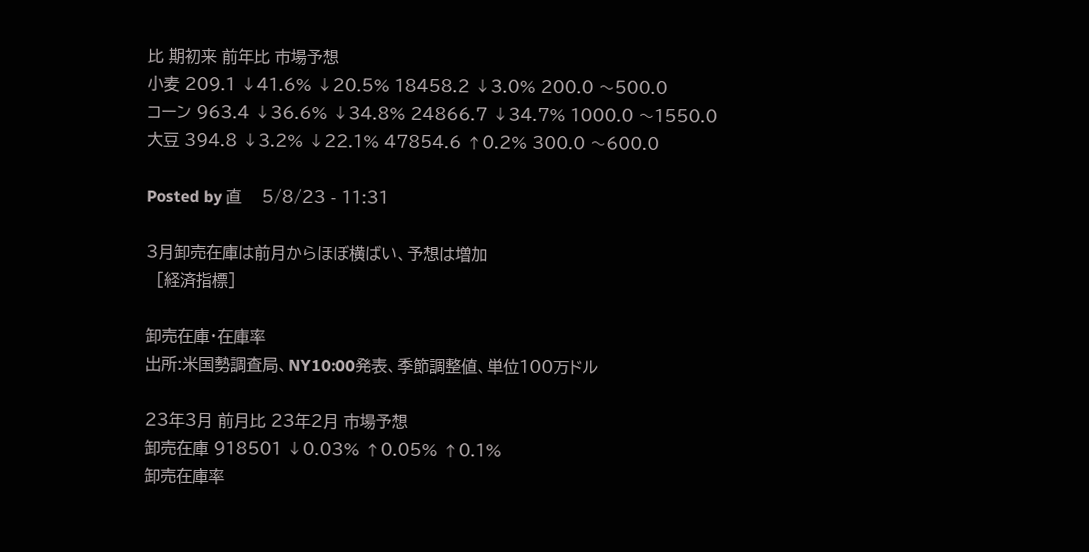比 期初来 前年比 市場予想
小麦 209.1 ↓41.6% ↓20.5% 18458.2 ↓3.0% 200.0 〜500.0
コーン 963.4 ↓36.6% ↓34.8% 24866.7 ↓34.7% 1000.0 〜1550.0
大豆 394.8 ↓3.2% ↓22.1% 47854.6 ↑0.2% 300.0 〜600.0

Posted by 直    5/8/23 - 11:31

3月卸売在庫は前月からほぼ横ばい、予想は増加
  [経済指標]

卸売在庫・在庫率
出所:米国勢調査局、NY10:00発表、季節調整値、単位100万ドル

23年3月 前月比 23年2月 市場予想
卸売在庫 918501 ↓0.03% ↑0.05% ↑0.1%
卸売在庫率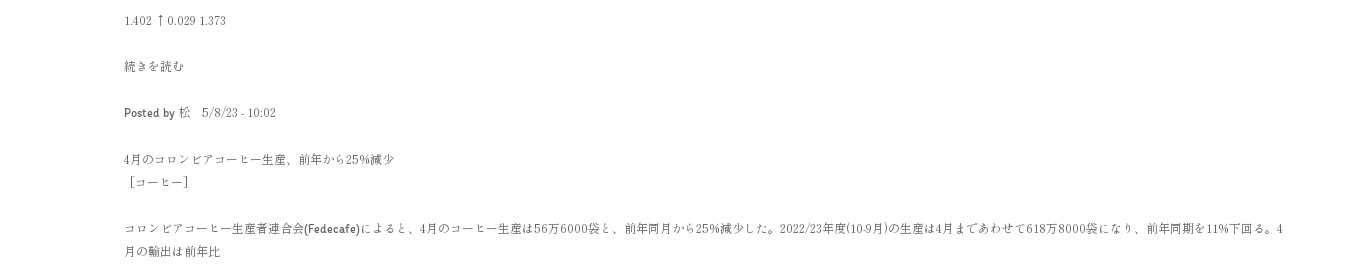1.402 ↑0.029 1.373

続きを読む

Posted by 松    5/8/23 - 10:02

4月のコロンビアコーヒー生産、前年から25%減少
  [コーヒー]

コロンビアコーヒー生産者連合会(Fedecafe)によると、4月のコーヒー生産は56万6000袋と、前年同月から25%減少した。2022/23年度(10-9月)の生産は4月まであわせて618万8000袋になり、前年同期を11%下回る。4月の輸出は前年比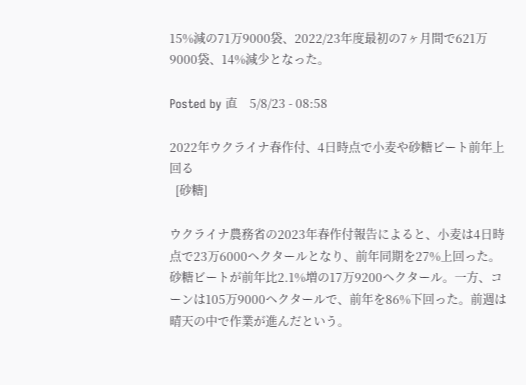15%減の71万9000袋、2022/23年度最初の7ヶ月間で621万9000袋、14%減少となった。

Posted by 直    5/8/23 - 08:58

2022年ウクライナ春作付、4日時点で小麦や砂糖ビート前年上回る
  [砂糖]

ウクライナ農務省の2023年春作付報告によると、小麦は4日時点で23万6000ヘクタールとなり、前年同期を27%上回った。砂糖ビートが前年比2.1%増の17万9200ヘクタール。一方、コーンは105万9000ヘクタールで、前年を86%下回った。前週は晴天の中で作業が進んだという。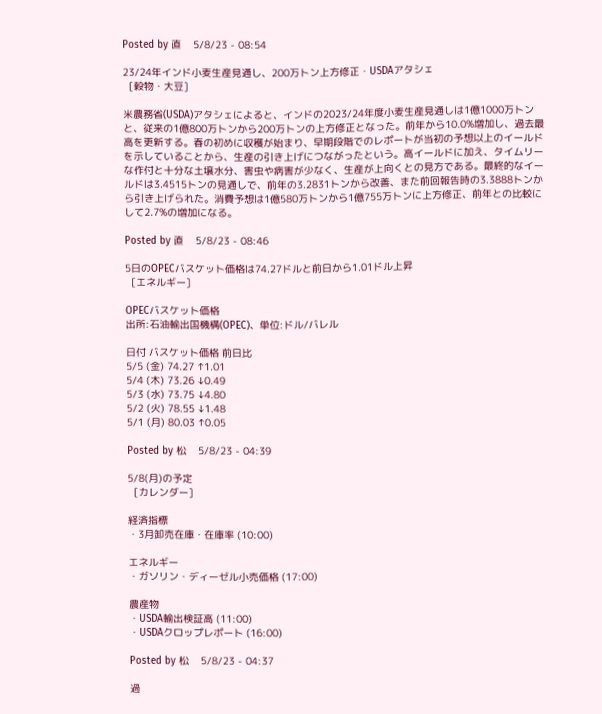Posted by 直    5/8/23 - 08:54

23/24年インド小麦生産見通し、200万トン上方修正・USDAアタシェ
  [穀物・大豆]

米農務省(USDA)アタシェによると、インドの2023/24年度小麦生産見通しは1億1000万トンと、従来の1億800万トンから200万トンの上方修正となった。前年から10.0%増加し、過去最高を更新する。春の初めに収穫が始まり、早期段階でのレポートが当初の予想以上のイールドを示していることから、生産の引き上げにつながったという。高イールドに加え、タイムリーな作付と十分な土壌水分、害虫や病害が少なく、生産が上向くとの見方である。最終的なイールドは3.4515トンの見通しで、前年の3.2831トンから改善、また前回報告時の3.3888トンから引き上げられた。消費予想は1億580万トンから1億755万トンに上方修正、前年との比較にして2.7%の増加になる。

Posted by 直    5/8/23 - 08:46

5日のOPECバスケット価格は74.27ドルと前日から1.01ドル上昇
  [エネルギー]

OPECバスケット価格
出所:石油輸出国機構(OPEC)、単位:ドル/バレル

日付 バスケット価格 前日比
5/5 (金) 74.27 ↑1.01
5/4 (木) 73.26 ↓0.49
5/3 (水) 73.75 ↓4.80
5/2 (火) 78.55 ↓1.48
5/1 (月) 80.03 ↑0.05

Posted by 松    5/8/23 - 04:39

5/8(月)の予定
  [カレンダー]

経済指標
・3月卸売在庫・在庫率 (10:00)

エネルギー
・ガソリン・ディーゼル小売価格 (17:00)

農産物
・USDA輸出検証高 (11:00)
・USDAクロップレポート (16:00)

Posted by 松    5/8/23 - 04:37

過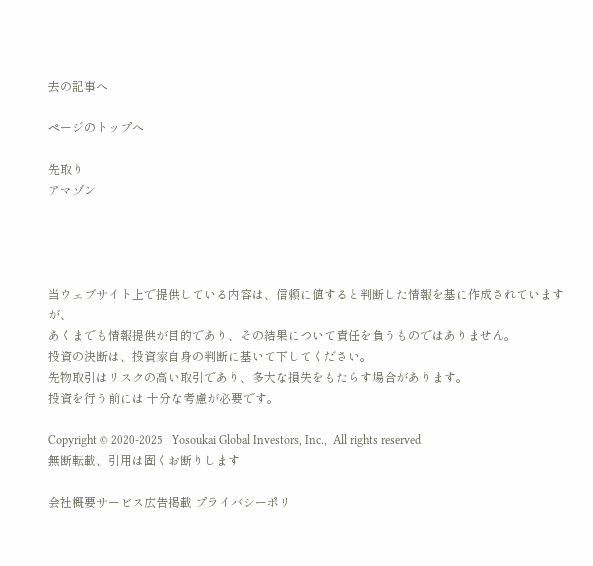去の記事へ

ページのトップへ

先取り
アマゾン




当ウェブサイト上で提供している内容は、信頼に値すると判断した情報を基に作成されていますが、
あくまでも情報提供が目的であり、その結果について責任を負うものではありません。
投資の決断は、投資家自身の判断に基いて下してください。
先物取引はリスクの高い取引であり、多大な損失をもたらす場合があります。
投資を行う前には 十分な考慮が必要です。

Copyright © 2020-2025   Yosoukai Global Investors, Inc.,  All rights reserved
無断転載、引用は固くお断りします

会社概要サービス広告掲載 プライバシーポリ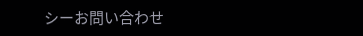シーお問い合わせ